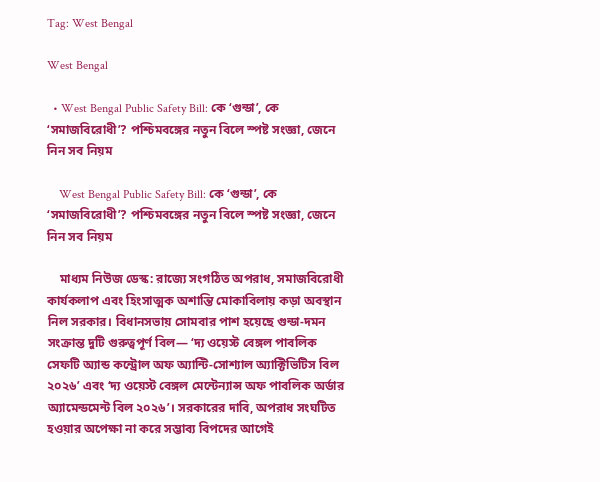Tag: West Bengal

West Bengal

  • West Bengal Public Safety Bill: কে ‘গুন্ডা’, কে ‘সমাজবিরোধী’? পশ্চিমবঙ্গের নতুন বিলে স্পষ্ট সংজ্ঞা, জেনে নিন সব নিয়ম

    West Bengal Public Safety Bill: কে ‘গুন্ডা’, কে ‘সমাজবিরোধী’? পশ্চিমবঙ্গের নতুন বিলে স্পষ্ট সংজ্ঞা, জেনে নিন সব নিয়ম

    মাধ্যম নিউজ ডেস্ক: রাজ্যে সংগঠিত অপরাধ, সমাজবিরোধী কার্যকলাপ এবং হিংসাত্মক অশান্তি মোকাবিলায় কড়া অবস্থান নিল সরকার। বিধানসভায় সোমবার পাশ হয়েছে গুন্ডা-দমন সংক্রান্ত দুটি গুরুত্বপূর্ণ বিল— ‘দ্য ওয়েস্ট বেঙ্গল পাবলিক সেফটি অ্যান্ড কন্ট্রোল অফ অ্যান্টি-সোশ্যাল অ্যাক্টিভিটিস বিল ২০২৬’ এবং ‘দ্য ওয়েস্ট বেঙ্গল মেন্টেন্যান্স অফ পাবলিক অর্ডার অ্যামেন্ডমেন্ট বিল ২০২৬’। সরকারের দাবি, অপরাধ সংঘটিত হওয়ার অপেক্ষা না করে সম্ভাব্য বিপদের আগেই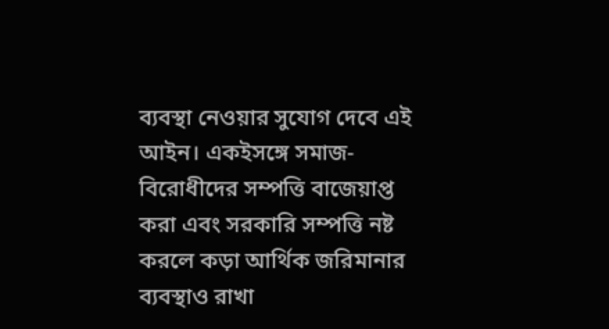ব্যবস্থা নেওয়ার সুযোগ দেবে এই আইন। একইসঙ্গে সমাজ-বিরোধীদের সম্পত্তি বাজেয়াপ্ত করা এবং সরকারি সম্পত্তি নষ্ট করলে কড়া আর্থিক জরিমানার ব্যবস্থাও রাখা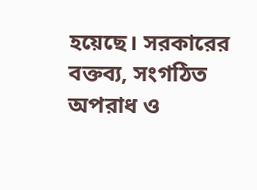হয়েছে। সরকারের বক্তব্য, সংগঠিত অপরাধ ও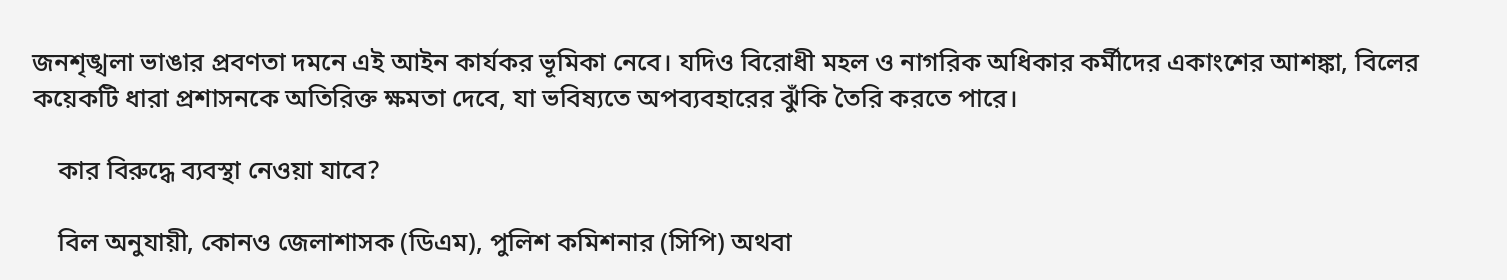জনশৃঙ্খলা ভাঙার প্রবণতা দমনে এই আইন কার্যকর ভূমিকা নেবে। যদিও বিরোধী মহল ও নাগরিক অধিকার কর্মীদের একাংশের আশঙ্কা, বিলের কয়েকটি ধারা প্রশাসনকে অতিরিক্ত ক্ষমতা দেবে, যা ভবিষ্যতে অপব্যবহারের ঝুঁকি তৈরি করতে পারে।

    কার বিরুদ্ধে ব্যবস্থা নেওয়া যাবে?

    বিল অনুযায়ী, কোনও জেলাশাসক (ডিএম), পুলিশ কমিশনার (সিপি) অথবা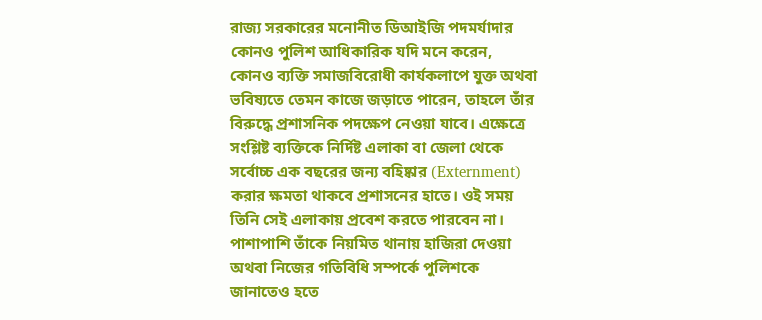রাজ্য সরকারের মনোনীত ডিআইজি পদমর্যাদার কোনও পুলিশ আধিকারিক যদি মনে করেন, কোনও ব্যক্তি সমাজবিরোধী কার্যকলাপে যুক্ত অথবা ভবিষ্যতে তেমন কাজে জড়াতে পারেন, তাহলে তাঁর বিরুদ্ধে প্রশাসনিক পদক্ষেপ নেওয়া যাবে। এক্ষেত্রে সংশ্লিষ্ট ব্যক্তিকে নির্দিষ্ট এলাকা বা জেলা থেকে সর্বোচ্চ এক বছরের জন্য বহিষ্কার (Externment) করার ক্ষমতা থাকবে প্রশাসনের হাতে। ওই সময় তিনি সেই এলাকায় প্রবেশ করতে পারবেন না। পাশাপাশি তাঁকে নিয়মিত থানায় হাজিরা দেওয়া অথবা নিজের গতিবিধি সম্পর্কে পুলিশকে জানাতেও হতে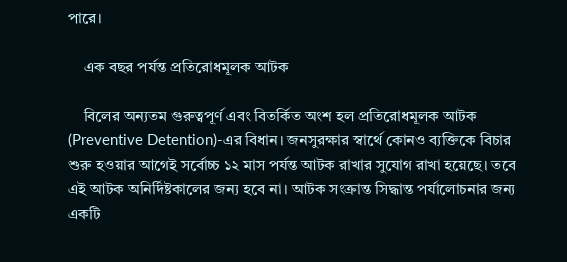পারে।

    এক বছর পর্যন্ত প্রতিরোধমূলক আটক

    বিলের অন্যতম গুরুত্বপূর্ণ এবং বিতর্কিত অংশ হল প্রতিরোধমূলক আটক (Preventive Detention)-এর বিধান। জনসুরক্ষার স্বার্থে কোনও ব্যক্তিকে বিচার শুরু হওয়ার আগেই সর্বোচ্চ ১২ মাস পর্যন্ত আটক রাখার সুযোগ রাখা হয়েছে। তবে এই আটক অনির্দিষ্টকালের জন্য হবে না। আটক সংক্রান্ত সিদ্ধান্ত পর্যালোচনার জন্য একটি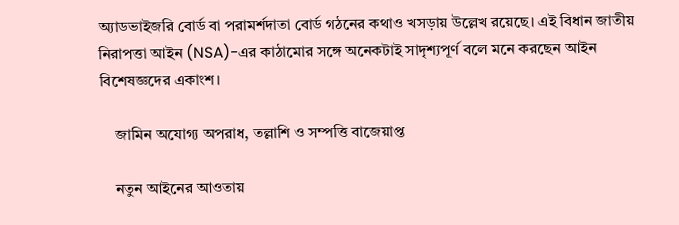অ্যাডভাইজরি বোর্ড বা পরামর্শদাতা বোর্ড গঠনের কথাও খসড়ায় উল্লেখ রয়েছে। এই বিধান জাতীয় নিরাপত্তা আইন (NSA)-এর কাঠামোর সঙ্গে অনেকটাই সাদৃশ্যপূর্ণ বলে মনে করছেন আইন বিশেষজ্ঞদের একাংশ।

    জামিন অযোগ্য অপরাধ, তল্লাশি ও সম্পত্তি বাজেয়াপ্ত

    নতুন আইনের আওতায়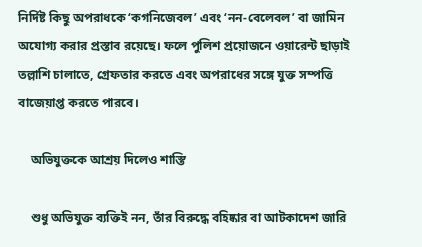নির্দিষ্ট কিছু অপরাধকে ‘কগনিজেবল’ এবং ‘নন-বেলেবল’ বা জামিন অযোগ্য করার প্রস্তাব রয়েছে। ফলে পুলিশ প্রয়োজনে ওয়ারেন্ট ছাড়াই তল্লাশি চালাতে, গ্রেফতার করতে এবং অপরাধের সঙ্গে যুক্ত সম্পত্তি বাজেয়াপ্ত করতে পারবে।

    অভিযুক্তকে আশ্রয় দিলেও শাস্তি

    শুধু অভিযুক্ত ব্যক্তিই নন, তাঁর বিরুদ্ধে বহিষ্কার বা আটকাদেশ জারি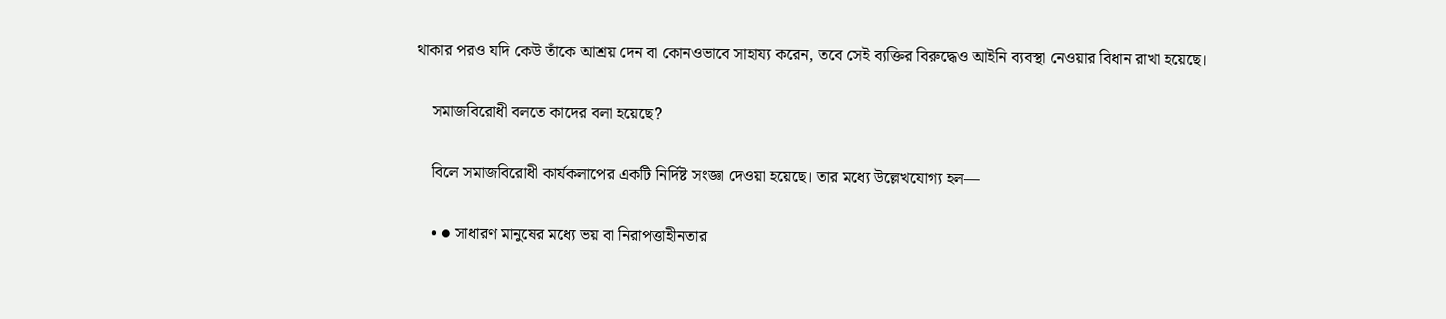থাকার পরও যদি কেউ তাঁকে আশ্রয় দেন বা কোনওভাবে সাহায্য করেন, তবে সেই ব্যক্তির বিরুদ্ধেও আইনি ব্যবস্থা নেওয়ার বিধান রাখা হয়েছে।

    সমাজবিরোধী বলতে কাদের বলা হয়েছে?

    বিলে সমাজবিরোধী কার্যকলাপের একটি নির্দিষ্ট সংজ্ঞা দেওয়া হয়েছে। তার মধ্যে উল্লেখযোগ্য হল—

    • ● সাধারণ মানুষের মধ্যে ভয় বা নিরাপত্তাহীনতার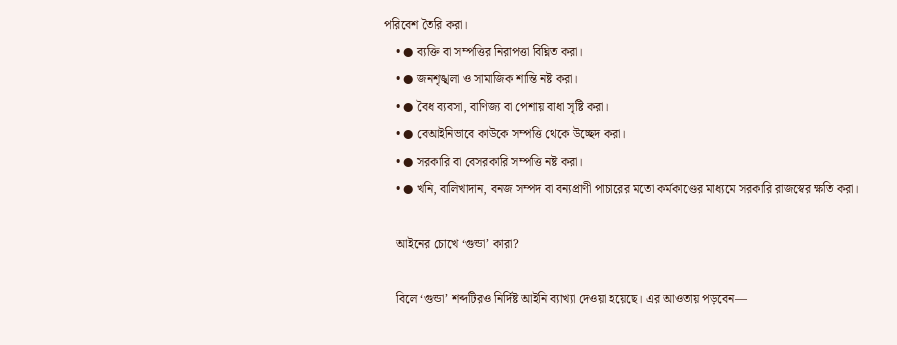পরিবেশ তৈরি করা।
    • ● ব্যক্তি বা সম্পত্তির নিরাপত্তা বিঘ্নিত করা।
    • ● জনশৃঙ্খলা ও সামাজিক শান্তি নষ্ট করা।
    • ● বৈধ ব্যবসা, বাণিজ্য বা পেশায় বাধা সৃষ্টি করা।
    • ● বেআইনিভাবে কাউকে সম্পত্তি থেকে উচ্ছেদ করা।
    • ● সরকারি বা বেসরকারি সম্পত্তি নষ্ট করা।
    • ● খনি, বালিখাদান, বনজ সম্পদ বা বন্যপ্রাণী পাচারের মতো কর্মকাণ্ডের মাধ্যমে সরকারি রাজস্বের ক্ষতি করা।

    আইনের চোখে ‘গুন্ডা’ কারা?

    বিলে ‘গুন্ডা’ শব্দটিরও নির্দিষ্ট আইনি ব্যাখ্যা দেওয়া হয়েছে। এর আওতায় পড়বেন—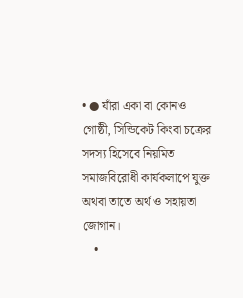• ● যাঁরা একা বা কোনও গোষ্ঠী, সিন্ডিকেট কিংবা চক্রের সদস্য হিসেবে নিয়মিত সমাজবিরোধী কার্যকলাপে যুক্ত অথবা তাতে অর্থ ও সহায়তা জোগান।
    •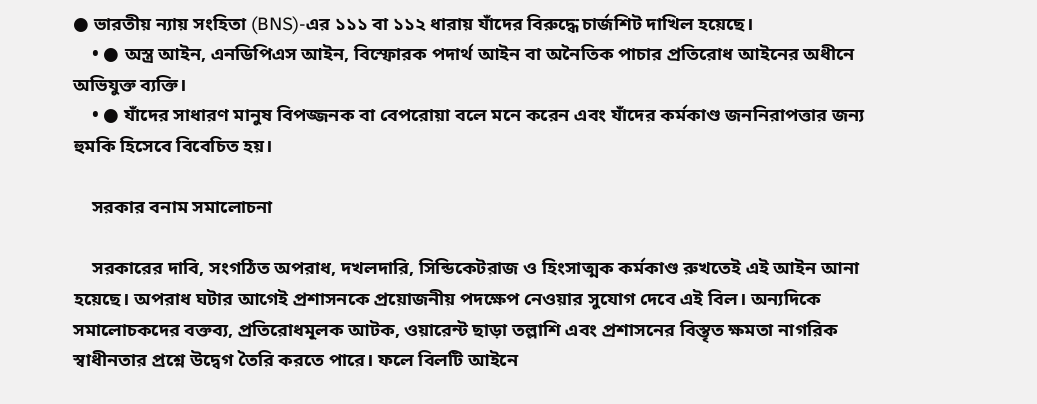● ভারতীয় ন্যায় সংহিতা (BNS)-এর ১১১ বা ১১২ ধারায় যাঁদের বিরুদ্ধে চার্জশিট দাখিল হয়েছে।
    • ● অস্ত্র আইন, এনডিপিএস আইন, বিস্ফোরক পদার্থ আইন বা অনৈতিক পাচার প্রতিরোধ আইনের অধীনে অভিযুক্ত ব্যক্তি।
    • ● যাঁদের সাধারণ মানুষ বিপজ্জনক বা বেপরোয়া বলে মনে করেন এবং যাঁদের কর্মকাণ্ড জননিরাপত্তার জন্য হুমকি হিসেবে বিবেচিত হয়।

    সরকার বনাম সমালোচনা

    সরকারের দাবি, সংগঠিত অপরাধ, দখলদারি, সিন্ডিকেটরাজ ও হিংসাত্মক কর্মকাণ্ড রুখতেই এই আইন আনা হয়েছে। অপরাধ ঘটার আগেই প্রশাসনকে প্রয়োজনীয় পদক্ষেপ নেওয়ার সুযোগ দেবে এই বিল। অন্যদিকে সমালোচকদের বক্তব্য, প্রতিরোধমূলক আটক, ওয়ারেন্ট ছাড়া তল্লাশি এবং প্রশাসনের বিস্তৃত ক্ষমতা নাগরিক স্বাধীনতার প্রশ্নে উদ্বেগ তৈরি করতে পারে। ফলে বিলটি আইনে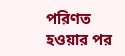পরিণত হওয়ার পর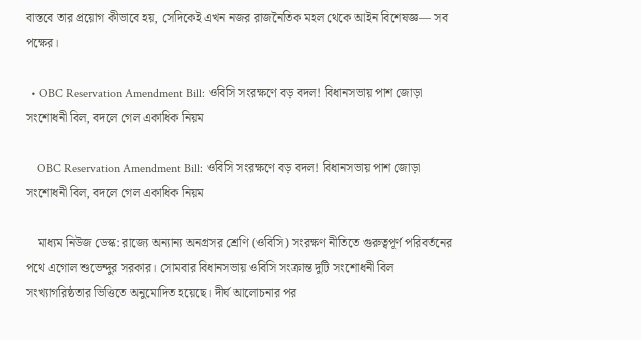বাস্তবে তার প্রয়োগ কীভাবে হয়, সেদিকেই এখন নজর রাজনৈতিক মহল থেকে আইন বিশেষজ্ঞ— সব পক্ষের।

  • OBC Reservation Amendment Bill: ওবিসি সংরক্ষণে বড় বদল! বিধানসভায় পাশ জোড়া সংশোধনী বিল, বদলে গেল একাধিক নিয়ম

    OBC Reservation Amendment Bill: ওবিসি সংরক্ষণে বড় বদল! বিধানসভায় পাশ জোড়া সংশোধনী বিল, বদলে গেল একাধিক নিয়ম

    মাধ্যম নিউজ ডেস্ক: রাজ্যে অন্যান্য অনগ্রসর শ্রেণি (ওবিসি) সংরক্ষণ নীতিতে গুরুত্বপূর্ণ পরিবর্তনের পথে এগোল শুভেন্দুর সরকার। সোমবার বিধানসভায় ওবিসি সংক্রান্ত দুটি সংশোধনী বিল সংখ্যাগরিষ্ঠতার ভিত্তিতে অনুমোদিত হয়েছে। দীর্ঘ আলোচনার পর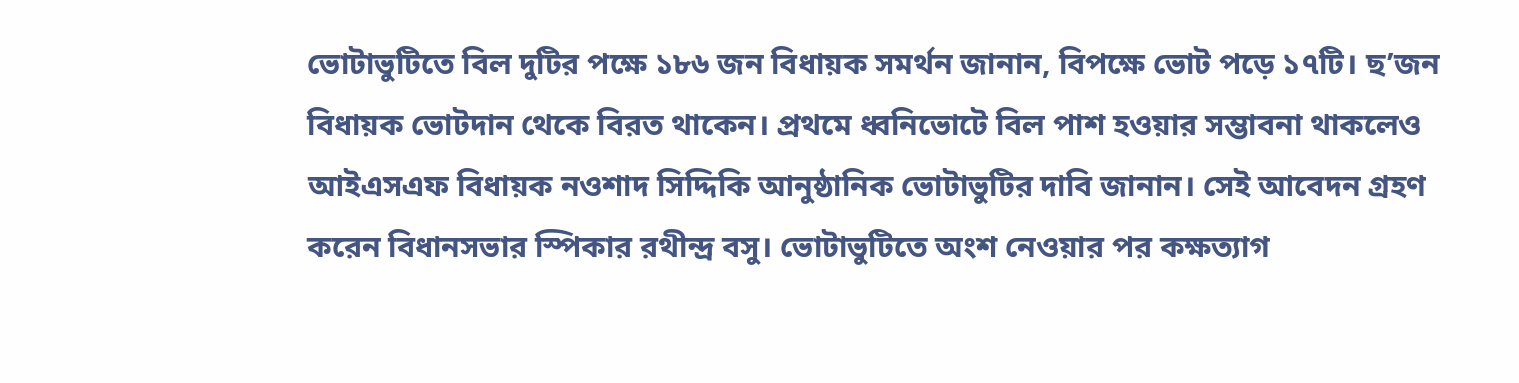ভোটাভুটিতে বিল দুটির পক্ষে ১৮৬ জন বিধায়ক সমর্থন জানান, বিপক্ষে ভোট পড়ে ১৭টি। ছ’জন বিধায়ক ভোটদান থেকে বিরত থাকেন। প্রথমে ধ্বনিভোটে বিল পাশ হওয়ার সম্ভাবনা থাকলেও আইএসএফ বিধায়ক নওশাদ সিদ্দিকি আনুষ্ঠানিক ভোটাভুটির দাবি জানান। সেই আবেদন গ্রহণ করেন বিধানসভার স্পিকার রথীন্দ্র বসু। ভোটাভুটিতে অংশ নেওয়ার পর কক্ষত্যাগ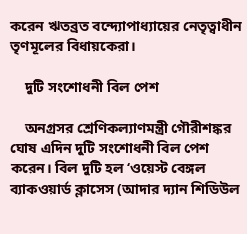করেন ঋতব্রত বন্দ্যোপাধ্যায়ের নেতৃত্বাধীন তৃণমূলের বিধায়কেরা।

    দুটি সংশোধনী বিল পেশ

    অনগ্রসর শ্রেণিকল্যাণমন্ত্রী গৌরীশঙ্কর ঘোষ এদিন দুটি সংশোধনী বিল পেশ করেন। বিল দুটি হল ‘ওয়েস্ট বেঙ্গল ব্যাকওয়ার্ড ক্লাসেস (আদার দ্যান শিডিউল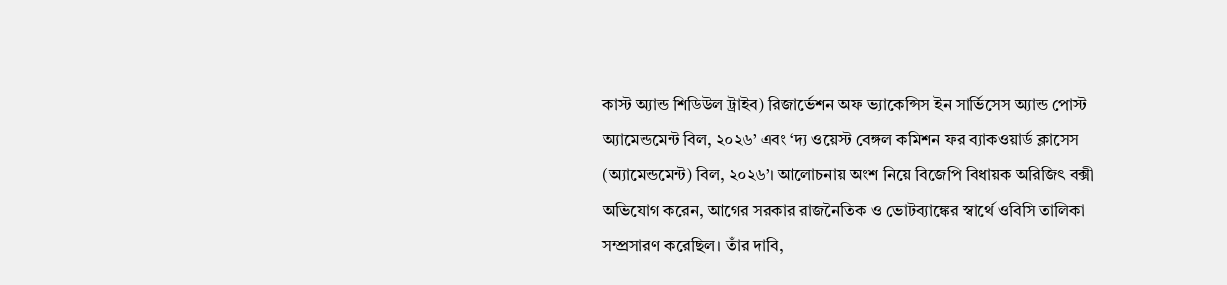কাস্ট অ্যান্ড শিডিউল ট্রাইব) রিজার্ভেশন অফ ভ্যাকেন্সিস ইন সার্ভিসেস অ্যান্ড পোস্ট অ্যামেন্ডমেন্ট বিল, ২০২৬’ এবং ‘দ্য ওয়েস্ট বেঙ্গল কমিশন ফর ব্যাকওয়ার্ড ক্লাসেস (অ্যামেন্ডমেন্ট) বিল, ২০২৬’। আলোচনায় অংশ নিয়ে বিজেপি বিধায়ক অরিজিৎ বক্সী অভিযোগ করেন, আগের সরকার রাজনৈতিক ও ভোটব্যাঙ্কের স্বার্থে ওবিসি তালিকা সম্প্রসারণ করেছিল। তাঁর দাবি,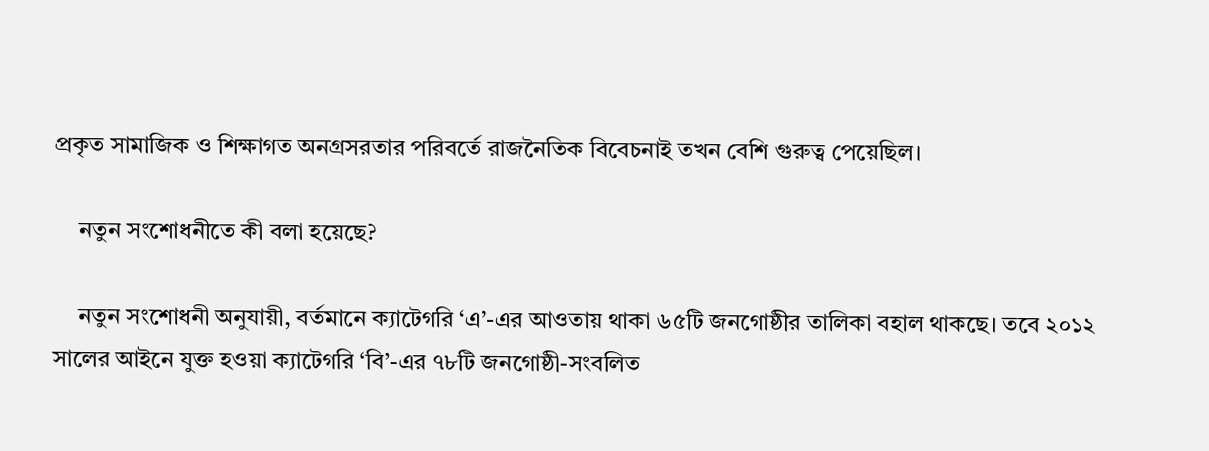প্রকৃত সামাজিক ও শিক্ষাগত অনগ্রসরতার পরিবর্তে রাজনৈতিক বিবেচনাই তখন বেশি গুরুত্ব পেয়েছিল।

    নতুন সংশোধনীতে কী বলা হয়েছে?

    নতুন সংশোধনী অনুযায়ী, বর্তমানে ক্যাটেগরি ‘এ’-এর আওতায় থাকা ৬৫টি জনগোষ্ঠীর তালিকা বহাল থাকছে। তবে ২০১২ সালের আইনে যুক্ত হওয়া ক্যাটেগরি ‘বি’-এর ৭৮টি জনগোষ্ঠী-সংবলিত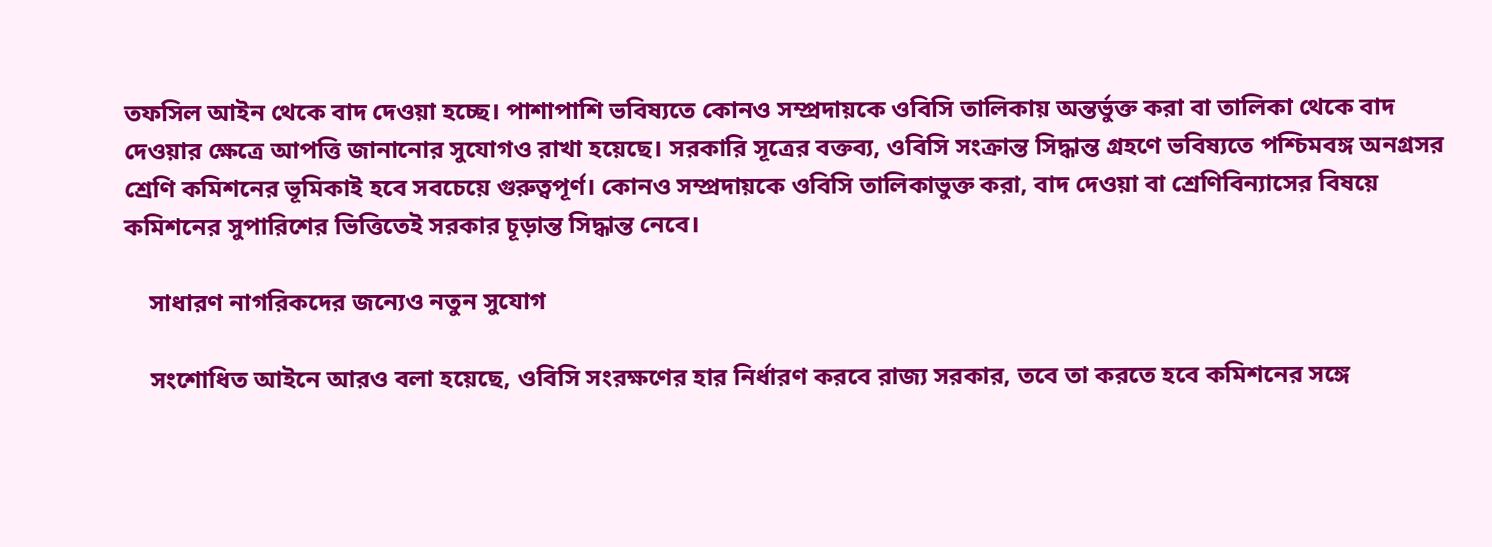তফসিল আইন থেকে বাদ দেওয়া হচ্ছে। পাশাপাশি ভবিষ্যতে কোনও সম্প্রদায়কে ওবিসি তালিকায় অন্তর্ভুক্ত করা বা তালিকা থেকে বাদ দেওয়ার ক্ষেত্রে আপত্তি জানানোর সুযোগও রাখা হয়েছে। সরকারি সূত্রের বক্তব্য, ওবিসি সংক্রান্ত সিদ্ধান্ত গ্রহণে ভবিষ্যতে পশ্চিমবঙ্গ অনগ্রসর শ্রেণি কমিশনের ভূমিকাই হবে সবচেয়ে গুরুত্বপূর্ণ। কোনও সম্প্রদায়কে ওবিসি তালিকাভুক্ত করা, বাদ দেওয়া বা শ্রেণিবিন্যাসের বিষয়ে কমিশনের সুপারিশের ভিত্তিতেই সরকার চূড়ান্ত সিদ্ধান্ত নেবে।

    সাধারণ নাগরিকদের জন্যেও নতুন সুযোগ

    সংশোধিত আইনে আরও বলা হয়েছে, ওবিসি সংরক্ষণের হার নির্ধারণ করবে রাজ্য সরকার, তবে তা করতে হবে কমিশনের সঙ্গে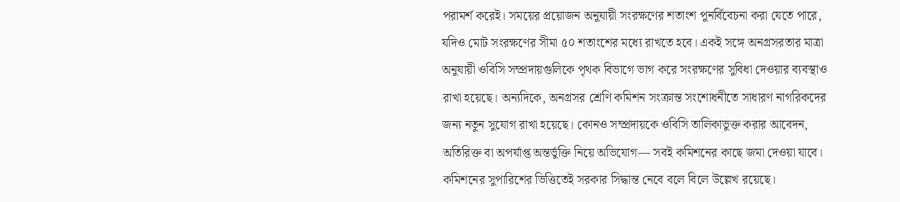পরামর্শ করেই। সময়ের প্রয়োজন অনুযায়ী সংরক্ষণের শতাংশ পুনর্বিবেচনা করা যেতে পারে, যদিও মোট সংরক্ষণের সীমা ৫০ শতাংশের মধ্যে রাখতে হবে। একই সঙ্গে অনগ্রসরতার মাত্রা অনুযায়ী ওবিসি সম্প্রদায়গুলিকে পৃথক বিভাগে ভাগ করে সংরক্ষণের সুবিধা দেওয়ার ব্যবস্থাও রাখা হয়েছে। অন্যদিকে, অনগ্রসর শ্রেণি কমিশন সংক্রান্ত সংশোধনীতে সাধারণ নাগরিকদের জন্য নতুন সুযোগ রাখা হয়েছে। কোনও সম্প্রদায়কে ওবিসি তালিকাভুক্ত করার আবেদন, অতিরিক্ত বা অপর্যাপ্ত অন্তর্ভুক্তি নিয়ে অভিযোগ— সবই কমিশনের কাছে জমা দেওয়া যাবে। কমিশনের সুপারিশের ভিত্তিতেই সরকার সিদ্ধান্ত নেবে বলে বিলে উল্লেখ রয়েছে।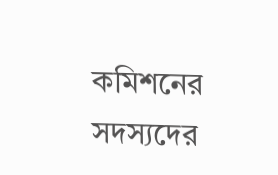কমিশনের সদস্যদের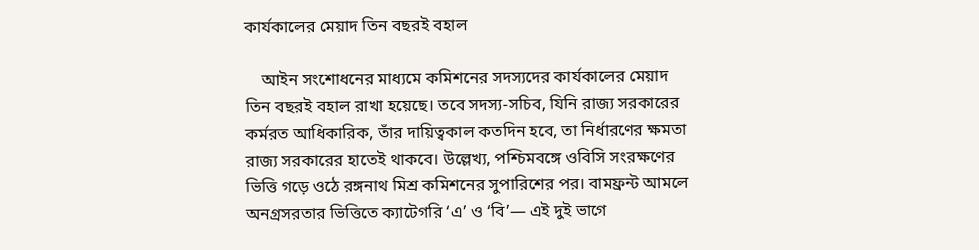কার্যকালের মেয়াদ তিন বছরই বহাল

    আইন সংশোধনের মাধ্যমে কমিশনের সদস্যদের কার্যকালের মেয়াদ তিন বছরই বহাল রাখা হয়েছে। তবে সদস্য-সচিব, যিনি রাজ্য সরকারের কর্মরত আধিকারিক, তাঁর দায়িত্বকাল কতদিন হবে, তা নির্ধারণের ক্ষমতা রাজ্য সরকারের হাতেই থাকবে। উল্লেখ্য, পশ্চিমবঙ্গে ওবিসি সংরক্ষণের ভিত্তি গড়ে ওঠে রঙ্গনাথ মিশ্র কমিশনের সুপারিশের পর। বামফ্রন্ট আমলে অনগ্রসরতার ভিত্তিতে ক্যাটেগরি ‘এ’ ও ‘বি’— এই দুই ভাগে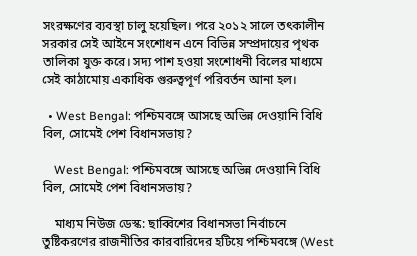সংরক্ষণের ব্যবস্থা চালু হয়েছিল। পরে ২০১২ সালে তৎকালীন সরকার সেই আইনে সংশোধন এনে বিভিন্ন সম্প্রদায়ের পৃথক তালিকা যুক্ত করে। সদ্য পাশ হওয়া সংশোধনী বিলের মাধ্যমে সেই কাঠামোয় একাধিক গুরুত্বপূর্ণ পরিবর্তন আনা হল।

  • West Bengal: পশ্চিমবঙ্গে আসছে অভিন্ন দেওয়ানি বিধি বিল, সোমেই পেশ বিধানসভায়?

    West Bengal: পশ্চিমবঙ্গে আসছে অভিন্ন দেওয়ানি বিধি বিল, সোমেই পেশ বিধানসভায়?

    মাধ্যম নিউজ ডেস্ক: ছাব্বিশের বিধানসভা নির্বাচনে তুষ্টিকরণের রাজনীতির কারবারিদের হটিয়ে পশ্চিমবঙ্গে (West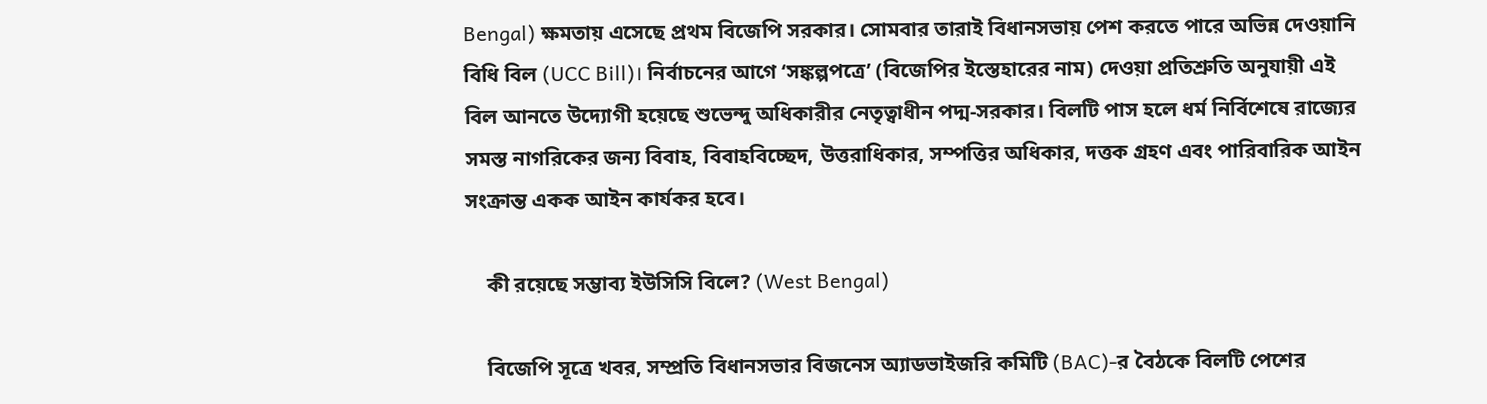Bengal) ক্ষমতায় এসেছে প্রথম বিজেপি সরকার। সোমবার তারাই বিধানসভায় পেশ করতে পারে অভিন্ন দেওয়ানি বিধি বিল (UCC Bill)। নির্বাচনের আগে ‘সঙ্কল্পপত্রে’ (বিজেপির ইস্তেহারের নাম) দেওয়া প্রতিশ্রুতি অনুযায়ী এই বিল আনতে উদ্যোগী হয়েছে শুভেন্দু অধিকারীর নেতৃত্বাধীন পদ্ম-সরকার। বিলটি পাস হলে ধর্ম নির্বিশেষে রাজ্যের সমস্ত নাগরিকের জন্য বিবাহ, বিবাহবিচ্ছেদ, উত্তরাধিকার, সম্পত্তির অধিকার, দত্তক গ্রহণ এবং পারিবারিক আইন সংক্রান্ত একক আইন কার্যকর হবে।

    কী রয়েছে সম্ভাব্য ইউসিসি বিলে? (West Bengal)

    বিজেপি সূত্রে খবর, সম্প্রতি বিধানসভার বিজনেস অ্যাডভাইজরি কমিটি (BAC)-র বৈঠকে বিলটি পেশের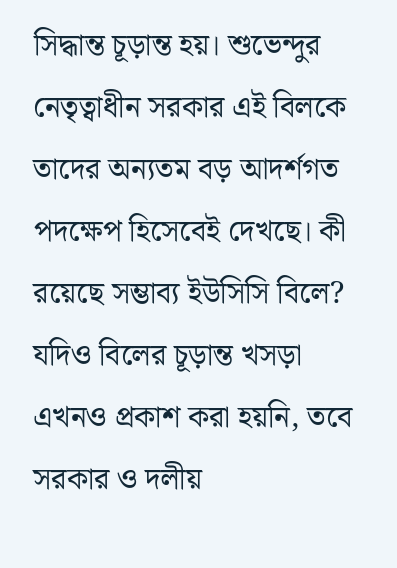সিদ্ধান্ত চূড়ান্ত হয়। শুভেন্দুর নেতৃত্বাধীন সরকার এই বিলকে তাদের অন্যতম বড় আদর্শগত পদক্ষেপ হিসেবেই দেখছে। কী রয়েছে সম্ভাব্য ইউসিসি বিলে? যদিও বিলের চূড়ান্ত খসড়া এখনও প্রকাশ করা হয়নি, তবে সরকার ও দলীয়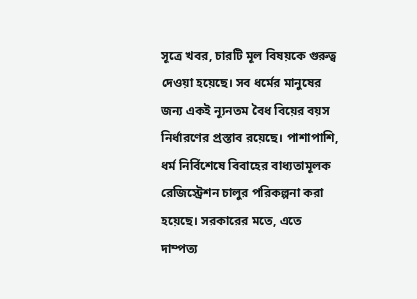সূত্রে খবর, চারটি মূল বিষয়কে গুরুত্ব দেওয়া হয়েছে। সব ধর্মের মানুষের জন্য একই ন্যূনতম বৈধ বিয়ের বয়স নির্ধারণের প্রস্তাব রয়েছে। পাশাপাশি, ধর্ম নির্বিশেষে বিবাহের বাধ্যতামূলক রেজিস্ট্রেশন চালুর পরিকল্পনা করা হয়েছে। সরকারের মতে, এতে দাম্পত্য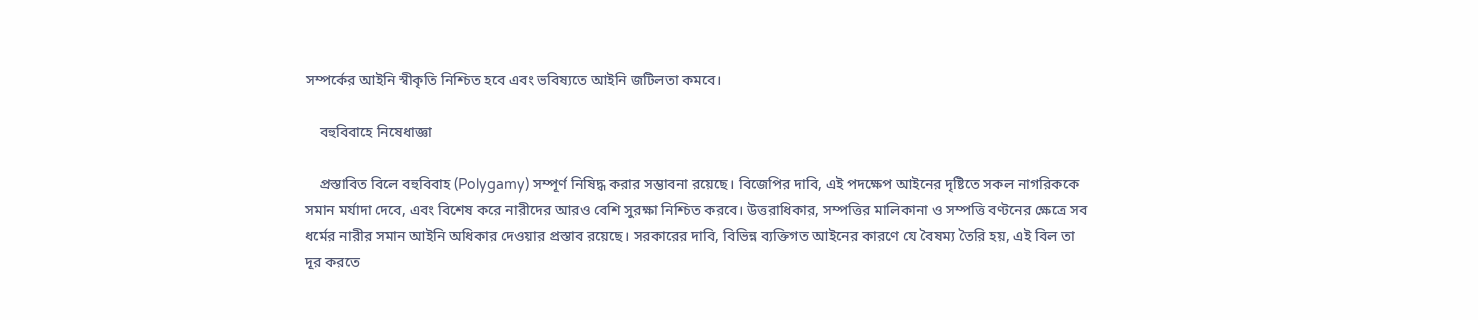সম্পর্কের আইনি স্বীকৃতি নিশ্চিত হবে এবং ভবিষ্যতে আইনি জটিলতা কমবে।

    বহুবিবাহে নিষেধাজ্ঞা

    প্রস্তাবিত বিলে বহুবিবাহ (Polygamy) সম্পূর্ণ নিষিদ্ধ করার সম্ভাবনা রয়েছে। বিজেপির দাবি, এই পদক্ষেপ আইনের দৃষ্টিতে সকল নাগরিককে সমান মর্যাদা দেবে, এবং বিশেষ করে নারীদের আরও বেশি সুরক্ষা নিশ্চিত করবে। উত্তরাধিকার, সম্পত্তির মালিকানা ও সম্পত্তি বণ্টনের ক্ষেত্রে সব ধর্মের নারীর সমান আইনি অধিকার দেওয়ার প্রস্তাব রয়েছে। সরকারের দাবি, বিভিন্ন ব্যক্তিগত আইনের কারণে যে বৈষম্য তৈরি হয়, এই বিল তা দূর করতে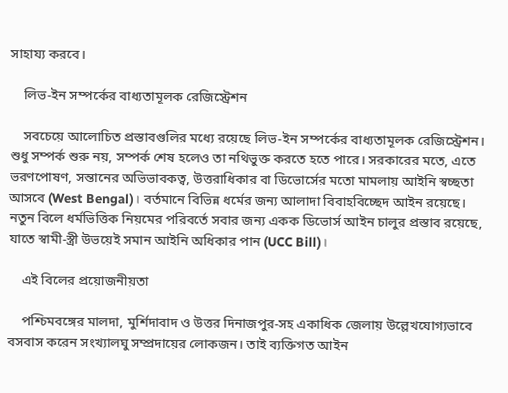সাহায্য করবে।

    লিভ-ইন সম্পর্কের বাধ্যতামূলক রেজিস্ট্রেশন

    সবচেয়ে আলোচিত প্রস্তাবগুলির মধ্যে রয়েছে লিভ-ইন সম্পর্কের বাধ্যতামূলক রেজিস্ট্রেশন। শুধু সম্পর্ক শুরু নয়, সম্পর্ক শেষ হলেও তা নথিভুক্ত করতে হতে পারে। সরকারের মতে, এতে ভরণপোষণ, সন্তানের অভিভাবকত্ব, উত্তরাধিকার বা ডিভোর্সের মতো মামলায় আইনি স্বচ্ছতা আসবে (West Bengal)। বর্তমানে বিভিন্ন ধর্মের জন্য আলাদা বিবাহবিচ্ছেদ আইন রয়েছে। নতুন বিলে ধর্মভিত্তিক নিয়মের পরিবর্তে সবার জন্য একক ডিভোর্স আইন চালুর প্রস্তাব রয়েছে, যাতে স্বামী-স্ত্রী উভয়েই সমান আইনি অধিকার পান (UCC Bill)।

    এই বিলের প্রয়োজনীয়তা

    পশ্চিমবঙ্গের মালদা, মুর্শিদাবাদ ও উত্তর দিনাজপুর-সহ একাধিক জেলায় উল্লেখযোগ্যভাবে বসবাস করেন সংখ্যালঘু সম্প্রদায়ের লোকজন। তাই ব্যক্তিগত আইন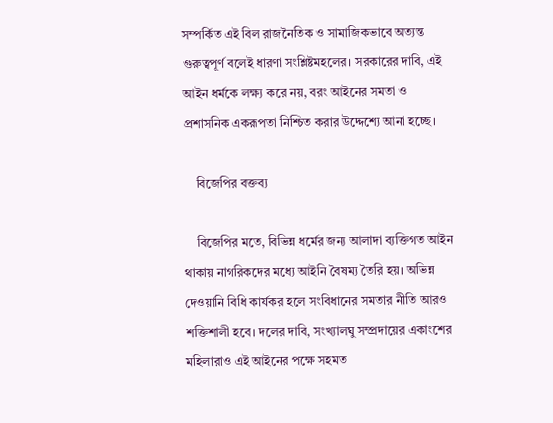সম্পর্কিত এই বিল রাজনৈতিক ও সামাজিকভাবে অত্যন্ত গুরুত্বপূর্ণ বলেই ধারণা সংশ্লিষ্টমহলের। সরকারের দাবি, এই আইন ধর্মকে লক্ষ্য করে নয়, বরং আইনের সমতা ও প্রশাসনিক একরূপতা নিশ্চিত করার উদ্দেশ্যে আনা হচ্ছে।

    বিজেপির বক্তব্য

    বিজেপির মতে, বিভিন্ন ধর্মের জন্য আলাদা ব্যক্তিগত আইন থাকায় নাগরিকদের মধ্যে আইনি বৈষম্য তৈরি হয়। অভিন্ন দেওয়ানি বিধি কার্যকর হলে সংবিধানের সমতার নীতি আরও শক্তিশালী হবে। দলের দাবি, সংখ্যালঘু সম্প্রদায়ের একাংশের মহিলারাও এই আইনের পক্ষে সহমত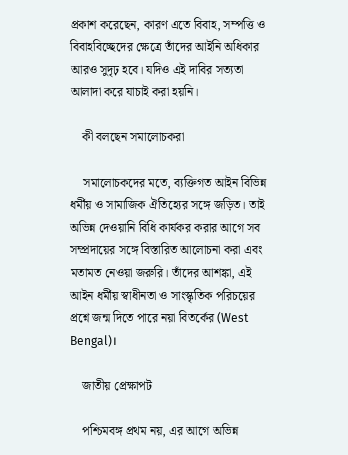প্রকাশ করেছেন, কারণ এতে বিবাহ, সম্পত্তি ও বিবাহবিচ্ছেদের ক্ষেত্রে তাঁদের আইনি অধিকার আরও সুদৃঢ় হবে। যদিও এই দাবির সত্যতা আলাদা করে যাচাই করা হয়নি।

    কী বলছেন সমালোচকরা

    সমালোচকদের মতে, ব্যক্তিগত আইন বিভিন্ন ধর্মীয় ও সামাজিক ঐতিহ্যের সঙ্গে জড়িত। তাই অভিন্ন দেওয়ানি বিধি কার্যকর করার আগে সব সম্প্রদায়ের সঙ্গে বিস্তারিত আলোচনা করা এবং মতামত নেওয়া জরুরি। তাঁদের আশঙ্কা, এই আইন ধর্মীয় স্বাধীনতা ও সাংস্কৃতিক পরিচয়ের প্রশ্নে জন্ম দিতে পারে নয়া বিতর্কের (West Bengal)।

    জাতীয় প্রেক্ষাপট

    পশ্চিমবঙ্গ প্রথম নয়, এর আগে অভিন্ন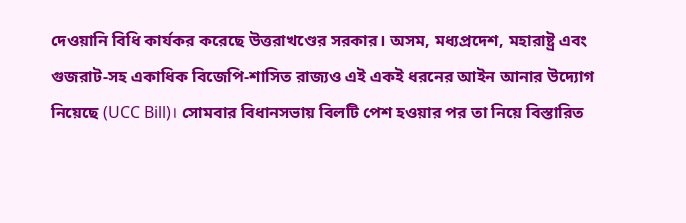দেওয়ানি বিধি কার্যকর করেছে উত্তরাখণ্ডের সরকার। অসম, মধ্যপ্রদেশ, মহারাষ্ট্র এবং গুজরাট-সহ একাধিক বিজেপি-শাসিত রাজ্যও এই একই ধরনের আইন আনার উদ্যোগ নিয়েছে (UCC Bill)। সোমবার বিধানসভায় বিলটি পেশ হওয়ার পর তা নিয়ে বিস্তারিত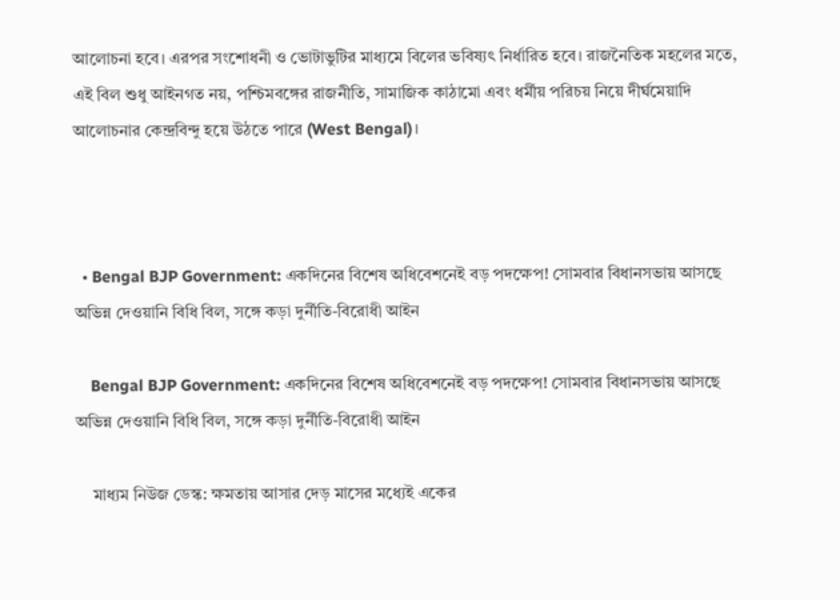আলোচনা হবে। এরপর সংশোধনী ও ভোটাভুটির মাধ্যমে বিলের ভবিষ্যৎ নির্ধারিত হবে। রাজনৈতিক মহলের মতে, এই বিল শুধু আইনগত নয়, পশ্চিমবঙ্গের রাজনীতি, সামাজিক কাঠামো এবং ধর্মীয় পরিচয় নিয়ে দীর্ঘমেয়াদি আলোচনার কেন্দ্রবিন্দু হয়ে উঠতে পারে (West Bengal)।



  • Bengal BJP Government: একদিনের বিশেষ অধিবেশনেই বড় পদক্ষেপ! সোমবার বিধানসভায় আসছে অভিন্ন দেওয়ানি বিধি বিল, সঙ্গে কড়া দুর্নীতি-বিরোধী আইন

    Bengal BJP Government: একদিনের বিশেষ অধিবেশনেই বড় পদক্ষেপ! সোমবার বিধানসভায় আসছে অভিন্ন দেওয়ানি বিধি বিল, সঙ্গে কড়া দুর্নীতি-বিরোধী আইন

    মাধ্যম নিউজ ডেস্ক: ক্ষমতায় আসার দেড় মাসের মধ্যেই একের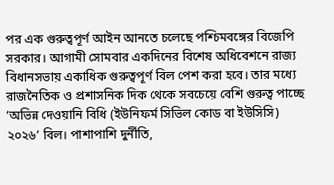পর এক গুরুত্বপূর্ণ আইন আনতে চলেছে পশ্চিমবঙ্গের বিজেপি সরকার। আগামী সোমবার একদিনের বিশেষ অধিবেশনে রাজ্য বিধানসভায় একাধিক গুরুত্বপূর্ণ বিল পেশ করা হবে। তার মধ্যে রাজনৈতিক ও প্রশাসনিক দিক থেকে সবচেয়ে বেশি গুরুত্ব পাচ্ছে ‘অভিন্ন দেওয়ানি বিধি (ইউনিফর্ম সিভিল কোড বা ইউসিসি) ২০২৬’ বিল। পাশাপাশি দুর্নীতি,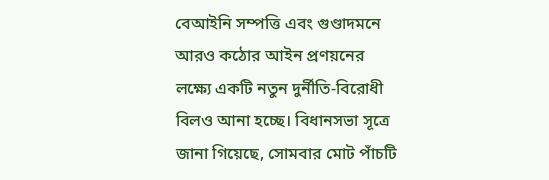বেআইনি সম্পত্তি এবং গুণ্ডাদমনে আরও কঠোর আইন প্রণয়নের লক্ষ্যে একটি নতুন দুর্নীতি-বিরোধী বিলও আনা হচ্ছে। বিধানসভা সূত্রে জানা গিয়েছে, সোমবার মোট পাঁচটি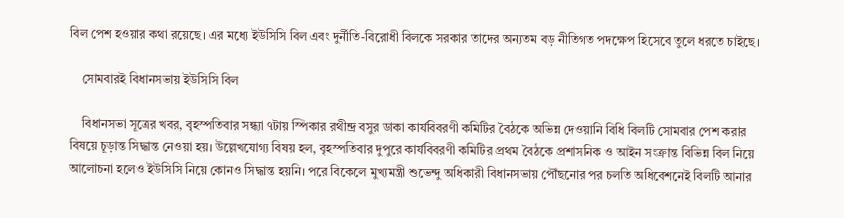বিল পেশ হওয়ার কথা রয়েছে। এর মধ্যে ইউসিসি বিল এবং দুর্নীতি-বিরোধী বিলকে সরকার তাদের অন্যতম বড় নীতিগত পদক্ষেপ হিসেবে তুলে ধরতে চাইছে।

    সোমবারই বিধানসভায় ইউসিসি বিল

    বিধানসভা সূত্রের খবর, বৃহস্পতিবার সন্ধ্যা ৭টায় স্পিকার রথীন্দ্র বসুর ডাকা কার্যবিবরণী কমিটির বৈঠকে অভিন্ন দেওয়ানি বিধি বিলটি সোমবার পেশ করার বিষয়ে চূড়ান্ত সিদ্ধান্ত নেওয়া হয়। উল্লেখযোগ্য বিষয় হল, বৃহস্পতিবার দুপুরে কার্যবিবরণী কমিটির প্রথম বৈঠকে প্রশাসনিক ও আইন সংক্রান্ত বিভিন্ন বিল নিয়ে আলোচনা হলেও ইউসিসি নিয়ে কোনও সিদ্ধান্ত হয়নি। পরে বিকেলে মুখ্যমন্ত্রী শুভেন্দু অধিকারী বিধানসভায় পৌঁছনোর পর চলতি অধিবেশনেই বিলটি আনার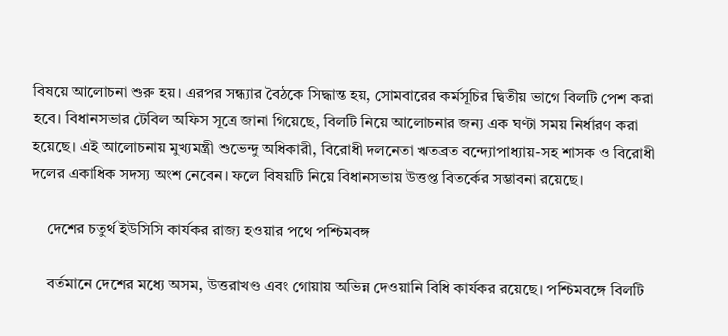বিষয়ে আলোচনা শুরু হয়। এরপর সন্ধ্যার বৈঠকে সিদ্ধান্ত হয়, সোমবারের কর্মসূচির দ্বিতীয় ভাগে বিলটি পেশ করা হবে। বিধানসভার টেবিল অফিস সূত্রে জানা গিয়েছে, বিলটি নিয়ে আলোচনার জন্য এক ঘণ্টা সময় নির্ধারণ করা হয়েছে। এই আলোচনায় মুখ্যমন্ত্রী শুভেন্দু অধিকারী, বিরোধী দলনেতা ঋতব্রত বন্দ্যোপাধ্যায়-সহ শাসক ও বিরোধী দলের একাধিক সদস্য অংশ নেবেন। ফলে বিষয়টি নিয়ে বিধানসভায় উত্তপ্ত বিতর্কের সম্ভাবনা রয়েছে।

    দেশের চতুর্থ ইউসিসি কার্যকর রাজ্য হওয়ার পথে পশ্চিমবঙ্গ

    বর্তমানে দেশের মধ্যে অসম, উত্তরাখণ্ড এবং গোয়ায় অভিন্ন দেওয়ানি বিধি কার্যকর রয়েছে। পশ্চিমবঙ্গে বিলটি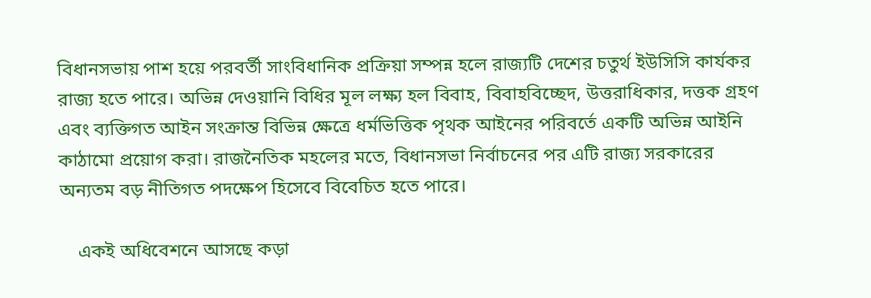বিধানসভায় পাশ হয়ে পরবর্তী সাংবিধানিক প্রক্রিয়া সম্পন্ন হলে রাজ্যটি দেশের চতুর্থ ইউসিসি কার্যকর রাজ্য হতে পারে। অভিন্ন দেওয়ানি বিধির মূল লক্ষ্য হল বিবাহ, বিবাহবিচ্ছেদ, উত্তরাধিকার, দত্তক গ্রহণ এবং ব্যক্তিগত আইন সংক্রান্ত বিভিন্ন ক্ষেত্রে ধর্মভিত্তিক পৃথক আইনের পরিবর্তে একটি অভিন্ন আইনি কাঠামো প্রয়োগ করা। রাজনৈতিক মহলের মতে, বিধানসভা নির্বাচনের পর এটি রাজ্য সরকারের অন্যতম বড় নীতিগত পদক্ষেপ হিসেবে বিবেচিত হতে পারে।

    একই অধিবেশনে আসছে কড়া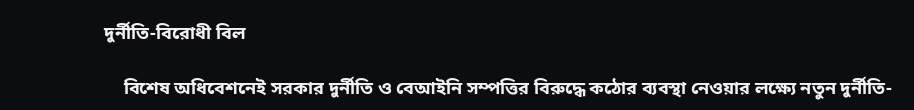দুর্নীতি-বিরোধী বিল

    বিশেষ অধিবেশনেই সরকার দুর্নীতি ও বেআইনি সম্পত্তির বিরুদ্ধে কঠোর ব্যবস্থা নেওয়ার লক্ষ্যে নতুন দুর্নীতি-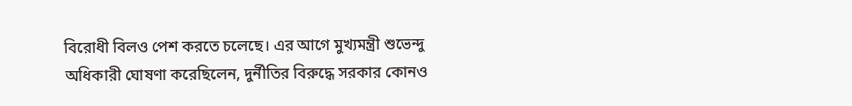বিরোধী বিলও পেশ করতে চলেছে। এর আগে মুখ্যমন্ত্রী শুভেন্দু অধিকারী ঘোষণা করেছিলেন, দুর্নীতির বিরুদ্ধে সরকার কোনও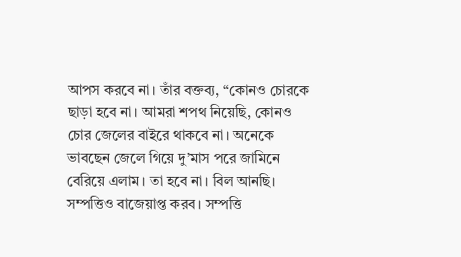আপস করবে না। তাঁর বক্তব্য, “কোনও চোরকে ছাড়া হবে না। আমরা শপথ নিয়েছি, কোনও চোর জেলের বাইরে থাকবে না। অনেকে ভাবছেন জেলে গিয়ে দু’মাস পরে জামিনে বেরিয়ে এলাম। তা হবে না। বিল আনছি। সম্পত্তিও বাজেয়াপ্ত করব। সম্পত্তি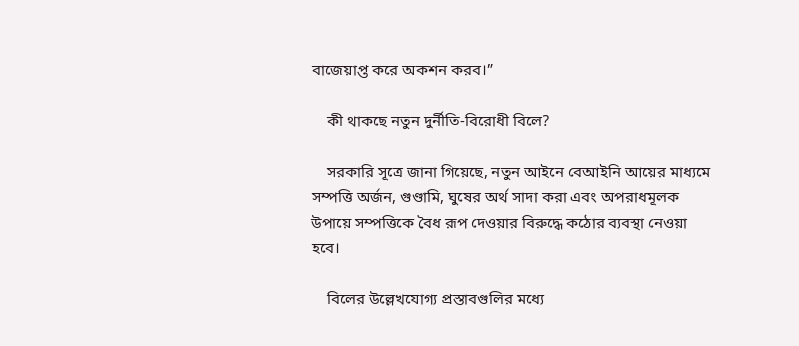বাজেয়াপ্ত করে অকশন করব।”

    কী থাকছে নতুন দুর্নীতি-বিরোধী বিলে?

    সরকারি সূত্রে জানা গিয়েছে, নতুন আইনে বেআইনি আয়ের মাধ্যমে সম্পত্তি অর্জন, গুণ্ডামি, ঘুষের অর্থ সাদা করা এবং অপরাধমূলক উপায়ে সম্পত্তিকে বৈধ রূপ দেওয়ার বিরুদ্ধে কঠোর ব্যবস্থা নেওয়া হবে।

    বিলের উল্লেখযোগ্য প্রস্তাবগুলির মধ্যে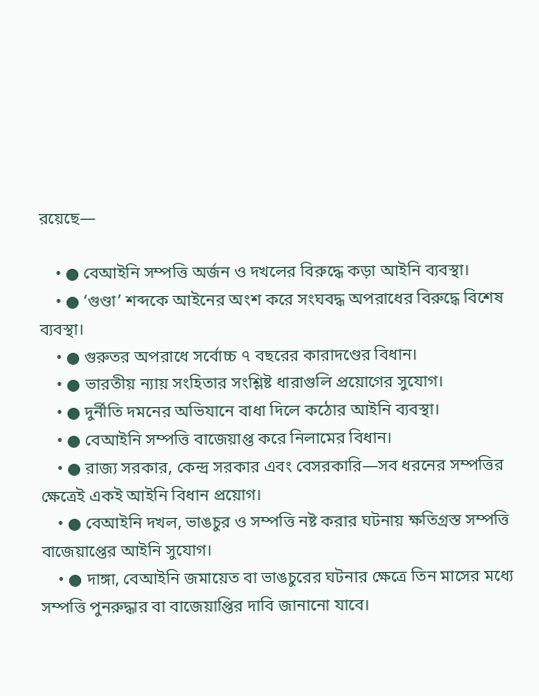রয়েছে—

    • ● বেআইনি সম্পত্তি অর্জন ও দখলের বিরুদ্ধে কড়া আইনি ব্যবস্থা।
    • ● ‘গুণ্ডা’ শব্দকে আইনের অংশ করে সংঘবদ্ধ অপরাধের বিরুদ্ধে বিশেষ ব্যবস্থা।
    • ● গুরুতর অপরাধে সর্বোচ্চ ৭ বছরের কারাদণ্ডের বিধান।
    • ● ভারতীয় ন্যায় সংহিতার সংশ্লিষ্ট ধারাগুলি প্রয়োগের সুযোগ।
    • ● দুর্নীতি দমনের অভিযানে বাধা দিলে কঠোর আইনি ব্যবস্থা।
    • ● বেআইনি সম্পত্তি বাজেয়াপ্ত করে নিলামের বিধান।
    • ● রাজ্য সরকার, কেন্দ্র সরকার এবং বেসরকারি—সব ধরনের সম্পত্তির ক্ষেত্রেই একই আইনি বিধান প্রয়োগ।
    • ● বেআইনি দখল, ভাঙচুর ও সম্পত্তি নষ্ট করার ঘটনায় ক্ষতিগ্রস্ত সম্পত্তি বাজেয়াপ্তের আইনি সুযোগ।
    • ● দাঙ্গা, বেআইনি জমায়েত বা ভাঙচুরের ঘটনার ক্ষেত্রে তিন মাসের মধ্যে সম্পত্তি পুনরুদ্ধার বা বাজেয়াপ্তির দাবি জানানো যাবে।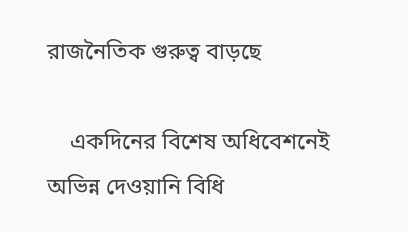রাজনৈতিক গুরুত্ব বাড়ছে

    একদিনের বিশেষ অধিবেশনেই অভিন্ন দেওয়ানি বিধি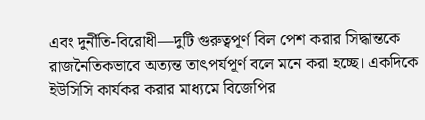এবং দুর্নীতি-বিরোধী—দুটি গুরুত্বপূর্ণ বিল পেশ করার সিদ্ধান্তকে রাজনৈতিকভাবে অত্যন্ত তাৎপর্যপূর্ণ বলে মনে করা হচ্ছে। একদিকে ইউসিসি কার্যকর করার মাধ্যমে বিজেপির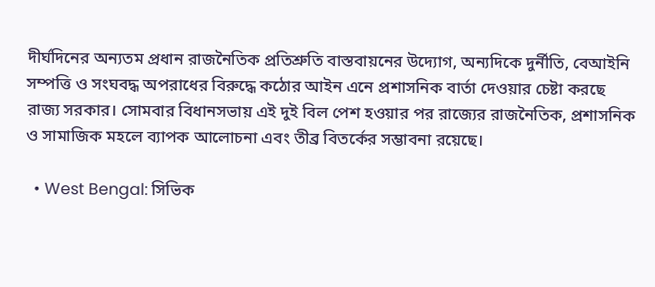দীর্ঘদিনের অন্যতম প্রধান রাজনৈতিক প্রতিশ্রুতি বাস্তবায়নের উদ্যোগ, অন্যদিকে দুর্নীতি, বেআইনি সম্পত্তি ও সংঘবদ্ধ অপরাধের বিরুদ্ধে কঠোর আইন এনে প্রশাসনিক বার্তা দেওয়ার চেষ্টা করছে রাজ্য সরকার। সোমবার বিধানসভায় এই দুই বিল পেশ হওয়ার পর রাজ্যের রাজনৈতিক, প্রশাসনিক ও সামাজিক মহলে ব্যাপক আলোচনা এবং তীব্র বিতর্কের সম্ভাবনা রয়েছে।

  • West Bengal: সিভিক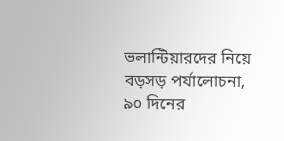ভলান্টিয়ারদের নিয়ে বড়সড় পর্যালোচনা, ৯০ দিনের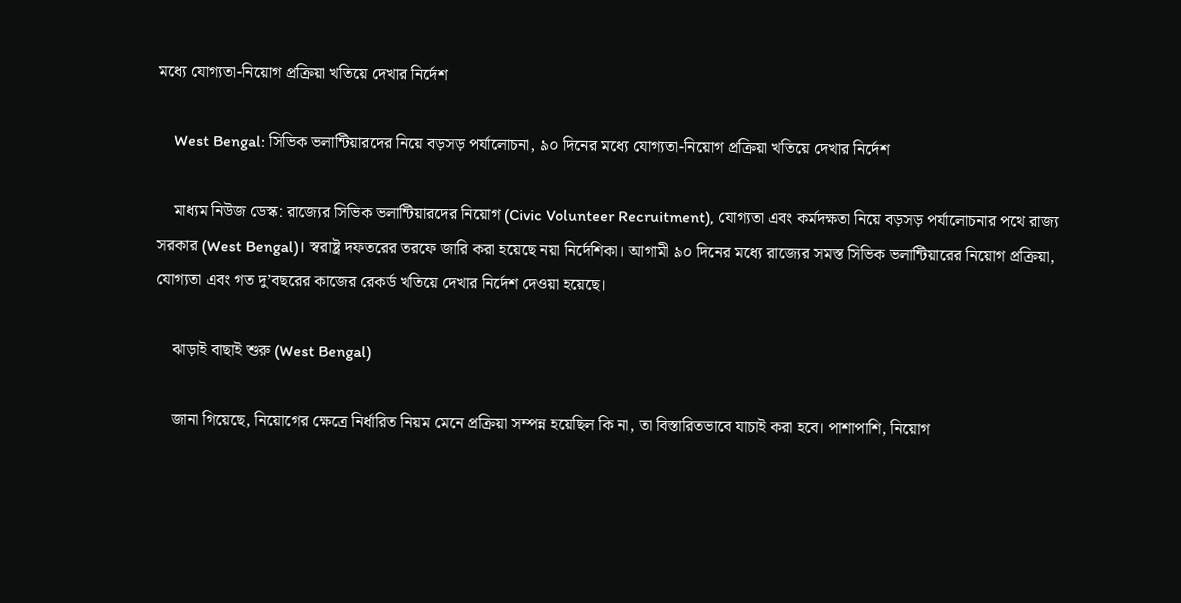মধ্যে যোগ্যতা-নিয়োগ প্রক্রিয়া খতিয়ে দেখার নির্দেশ

    West Bengal: সিভিক ভলান্টিয়ারদের নিয়ে বড়সড় পর্যালোচনা, ৯০ দিনের মধ্যে যোগ্যতা-নিয়োগ প্রক্রিয়া খতিয়ে দেখার নির্দেশ

    মাধ্যম নিউজ ডেস্ক: রাজ্যের সিভিক ভলান্টিয়ারদের নিয়োগ (Civic Volunteer Recruitment), যোগ্যতা এবং কর্মদক্ষতা নিয়ে বড়সড় পর্যালোচনার পথে রাজ্য সরকার (West Bengal)। স্বরাষ্ট্র দফতরের তরফে জারি করা হয়েছে নয়া নির্দেশিকা। আগামী ৯০ দিনের মধ্যে রাজ্যের সমস্ত সিভিক ভলান্টিয়ারের নিয়োগ প্রক্রিয়া, যোগ্যতা এবং গত দু’বছরের কাজের রেকর্ড খতিয়ে দেখার নির্দেশ দেওয়া হয়েছে।

    ঝাড়াই বাছাই শুরু (West Bengal)

    জানা গিয়েছে, নিয়োগের ক্ষেত্রে নির্ধারিত নিয়ম মেনে প্রক্রিয়া সম্পন্ন হয়েছিল কি না, তা বিস্তারিতভাবে যাচাই করা হবে। পাশাপাশি, নিয়োগ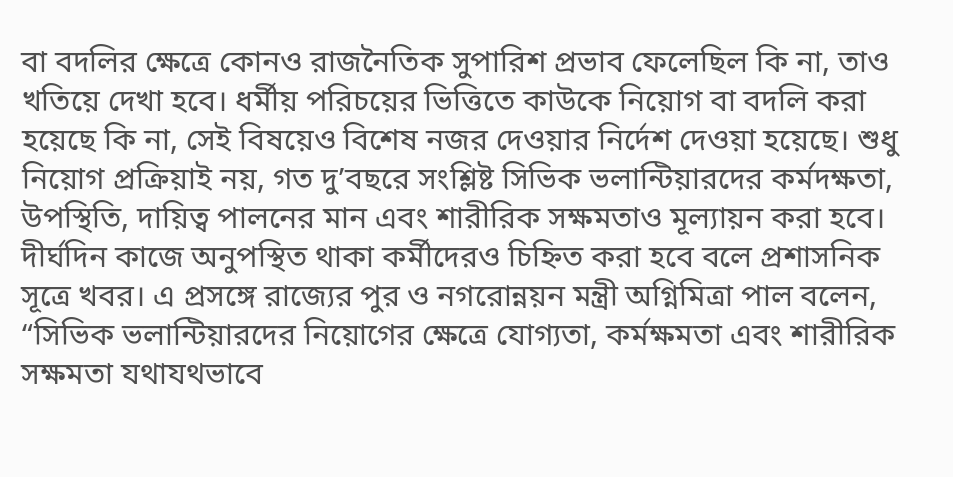বা বদলির ক্ষেত্রে কোনও রাজনৈতিক সুপারিশ প্রভাব ফেলেছিল কি না, তাও খতিয়ে দেখা হবে। ধর্মীয় পরিচয়ের ভিত্তিতে কাউকে নিয়োগ বা বদলি করা হয়েছে কি না, সেই বিষয়েও বিশেষ নজর দেওয়ার নির্দেশ দেওয়া হয়েছে। শুধু নিয়োগ প্রক্রিয়াই নয়, গত দু’বছরে সংশ্লিষ্ট সিভিক ভলান্টিয়ারদের কর্মদক্ষতা, উপস্থিতি, দায়িত্ব পালনের মান এবং শারীরিক সক্ষমতাও মূল্যায়ন করা হবে। দীর্ঘদিন কাজে অনুপস্থিত থাকা কর্মীদেরও চিহ্নিত করা হবে বলে প্রশাসনিক সূত্রে খবর। এ প্রসঙ্গে রাজ্যের পুর ও নগরোন্নয়ন মন্ত্রী অগ্নিমিত্রা পাল বলেন, “সিভিক ভলান্টিয়ারদের নিয়োগের ক্ষেত্রে যোগ্যতা, কর্মক্ষমতা এবং শারীরিক সক্ষমতা যথাযথভাবে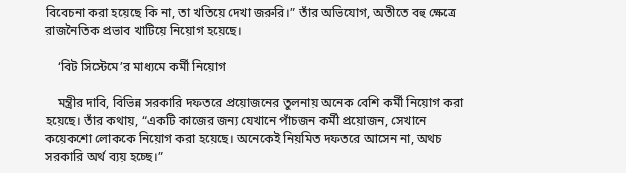বিবেচনা করা হয়েছে কি না, তা খতিয়ে দেখা জরুরি।” তাঁর অভিযোগ, অতীতে বহু ক্ষেত্রে রাজনৈতিক প্রভাব খাটিয়ে নিয়োগ হয়েছে।

    ‘বিট সিস্টেমে’র মাধ্যমে কর্মী নিয়োগ

    মন্ত্রীর দাবি, বিভিন্ন সরকারি দফতরে প্রয়োজনের তুলনায় অনেক বেশি কর্মী নিয়োগ করা হয়েছে। তাঁর কথায়, “একটি কাজের জন্য যেখানে পাঁচজন কর্মী প্রয়োজন, সেখানে কয়েকশো লোককে নিয়োগ করা হয়েছে। অনেকেই নিয়মিত দফতরে আসেন না, অথচ সরকারি অর্থ ব্যয় হচ্ছে।”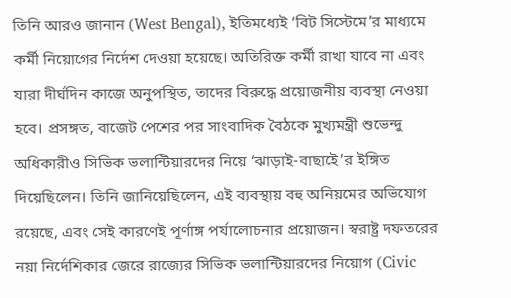তিনি আরও জানান (West Bengal), ইতিমধ্যেই ‘বিট সিস্টেমে’র মাধ্যমে কর্মী নিয়োগের নির্দেশ দেওয়া হয়েছে। অতিরিক্ত কর্মী রাখা যাবে না এবং যারা দীর্ঘদিন কাজে অনুপস্থিত, তাদের বিরুদ্ধে প্রয়োজনীয় ব্যবস্থা নেওয়া হবে। প্রসঙ্গত, বাজেট পেশের পর সাংবাদিক বৈঠকে মুখ্যমন্ত্রী শুভেন্দু অধিকারীও সিভিক ভলান্টিয়ারদের নিয়ে ‘ঝাড়াই-বাছাইে’র ইঙ্গিত দিয়েছিলেন। তিনি জানিয়েছিলেন, এই ব্যবস্থায় বহু অনিয়মের অভিযোগ রয়েছে, এবং সেই কারণেই পূর্ণাঙ্গ পর্যালোচনার প্রয়োজন। স্বরাষ্ট্র দফতরের নয়া নির্দেশিকার জেরে রাজ্যের সিভিক ভলান্টিয়ারদের নিয়োগ (Civic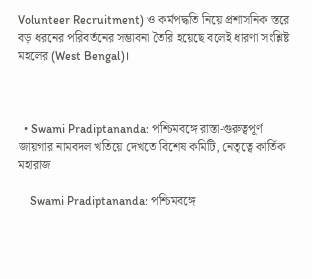Volunteer Recruitment) ও কর্মপদ্ধতি নিয়ে প্রশাসনিক স্তরে বড় ধরনের পরিবর্তনের সম্ভাবনা তৈরি হয়েছে বলেই ধারণা সংশ্লিষ্ট মহলের (West Bengal)।



  • Swami Pradiptananda: পশ্চিমবঙ্গে রাস্তা-গুরুত্বপূর্ণ জায়গার নামবদল খতিয়ে দেখতে বিশেষ কমিটি, নেতৃত্বে কার্তিক মহারাজ

    Swami Pradiptananda: পশ্চিমবঙ্গে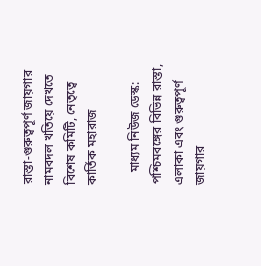রাস্তা-গুরুত্বপূর্ণ জায়গার নামবদল খতিয়ে দেখতে বিশেষ কমিটি, নেতৃত্বে কার্তিক মহারাজ

    মাধ্যম নিউজ ডেস্ক: পশ্চিমবঙ্গের বিভিন্ন রাস্তা, এলাকা এবং গুরুত্বপূর্ণ জায়গার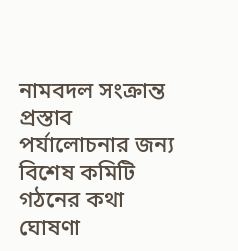নামবদল সংক্রান্ত প্রস্তাব পর্যালোচনার জন্য বিশেষ কমিটি গঠনের কথা ঘোষণা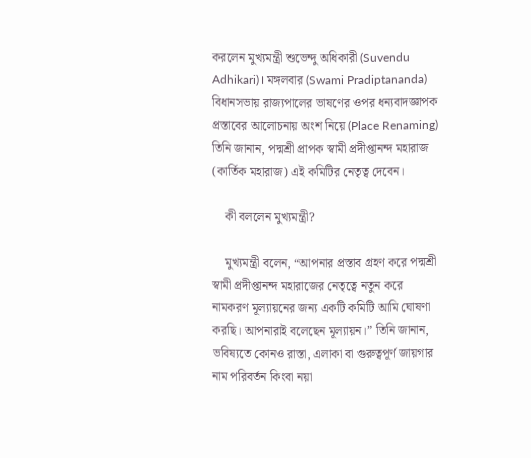করলেন মুখ্যমন্ত্রী শুভেন্দু অধিকারী (Suvendu Adhikari)। মঙ্গলবার (Swami Pradiptananda) বিধানসভায় রাজ্যপালের ভাষণের ওপর ধন্যবাদজ্ঞাপক প্রস্তাবের আলোচনায় অংশ নিয়ে (Place Renaming) তিনি জানান, পদ্মশ্রী প্রাপক স্বামী প্রদীপ্তানন্দ মহারাজ (কার্তিক মহারাজ) এই কমিটির নেতৃত্ব দেবেন।

    কী বললেন মুখ্যমন্ত্রী?

    মুখ্যমন্ত্রী বলেন, “আপনার প্রস্তাব গ্রহণ করে পদ্মশ্রী স্বামী প্রদীপ্তানন্দ মহারাজের নেতৃত্বে নতুন করে নামকরণ মূল্যায়নের জন্য একটি কমিটি আমি ঘোষণা করছি। আপনারাই বলেছেন মূল্যায়ন।” তিনি জানান, ভবিষ্যতে কোনও রাস্তা, এলাকা বা গুরুত্বপূর্ণ জায়গার নাম পরিবর্তন কিংবা নয়া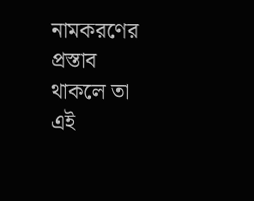নামকরণের প্রস্তাব থাকলে তা এই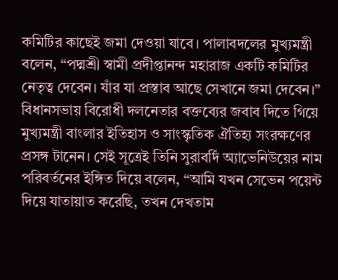কমিটির কাছেই জমা দেওয়া যাবে। পালাবদলের মুখ্যমন্ত্রী বলেন, “পদ্মশ্রী স্বামী প্রদীপ্তানন্দ মহারাজ একটি কমিটির নেতৃত্ব দেবেন। যাঁর যা প্রস্তাব আছে সেখানে জমা দেবেন।” বিধানসভায় বিরোধী দলনেতার বক্তব্যের জবাব দিতে গিয়ে মুখ্যমন্ত্রী বাংলার ইতিহাস ও সাংস্কৃতিক ঐতিহ্য সংরক্ষণের প্রসঙ্গ টানেন। সেই সূত্রেই তিনি সুরাবর্দি অ্যাভেনিউয়ের নাম পরিবর্তনের ইঙ্গিত দিয়ে বলেন, “আমি যখন সেভেন পয়েন্ট দিয়ে যাতায়াত করেছি, তখন দেখতাম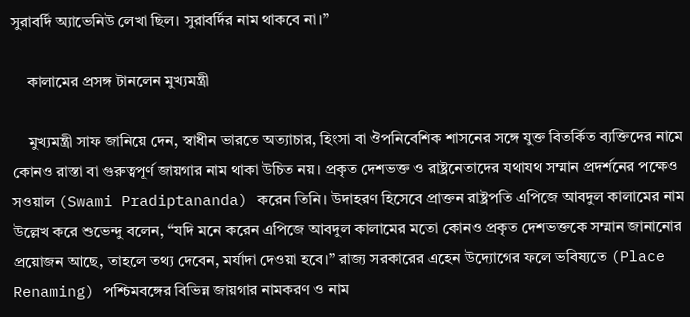সুরাবর্দি অ্যাভেনিউ লেখা ছিল। সুরাবর্দির নাম থাকবে না।”

    কালামের প্রসঙ্গ টানলেন মুখ্যমন্ত্রী

    মুখ্যমন্ত্রী সাফ জানিয়ে দেন, স্বাধীন ভারতে অত্যাচার, হিংসা বা ঔপনিবেশিক শাসনের সঙ্গে যুক্ত বিতর্কিত ব্যক্তিদের নামে কোনও রাস্তা বা গুরুত্বপূর্ণ জায়গার নাম থাকা উচিত নয়। প্রকৃত দেশভক্ত ও রাষ্ট্রনেতাদের যথাযথ সম্মান প্রদর্শনের পক্ষেও সওয়াল (Swami Pradiptananda) করেন তিনি। উদাহরণ হিসেবে প্রাক্তন রাষ্ট্রপতি এপিজে আবদুল কালামের নাম উল্লেখ করে শুভেন্দু বলেন, “যদি মনে করেন এপিজে আবদুল কালামের মতো কোনও প্রকৃত দেশভক্তকে সম্মান জানানোর প্রয়োজন আছে, তাহলে তথ্য দেবেন, মর্যাদা দেওয়া হবে।” রাজ্য সরকারের এহেন উদ্যোগের ফলে ভবিষ্যতে (Place Renaming) পশ্চিমবঙ্গের বিভিন্ন জায়গার নামকরণ ও নাম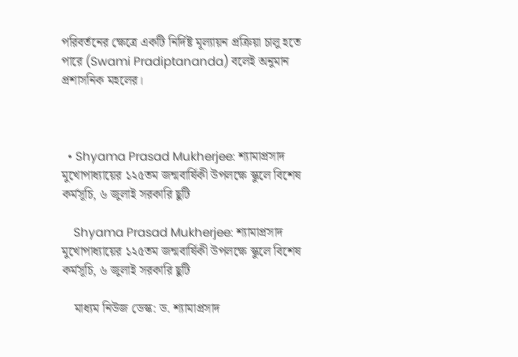পরিবর্তনের ক্ষেত্রে একটি নির্দিষ্ট মূল্যায়ন প্রক্রিয়া চালু হতে পারে (Swami Pradiptananda) বলেই অনুমান প্রশাসনিক মহলের।



  • Shyama Prasad Mukherjee: শ্যামাপ্রসাদ মুখোপাধ্যায়ের ১২৫তম জন্মবার্ষিকী উপলক্ষে স্কুলে বিশেষ কর্মসূচি, ৬ জুলাই সরকারি ছুটি

    Shyama Prasad Mukherjee: শ্যামাপ্রসাদ মুখোপাধ্যায়ের ১২৫তম জন্মবার্ষিকী উপলক্ষে স্কুলে বিশেষ কর্মসূচি, ৬ জুলাই সরকারি ছুটি

    মাধ্যম নিউজ ডেস্ক: ড. শ্যামাপ্রসাদ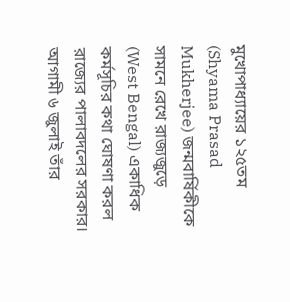মুখোপাধ্যায়ের ১২৫তম (Shyama Prasad Mukherjee) জন্মবার্ষিকীকে সামনে রেখে রাজ্যজুড়ে (West Bengal) একাধিক কর্মসূচির কথা ঘোষণা করল রাজ্যের পালাবদলের সরকার। আগামী ৬ জুলাই তাঁর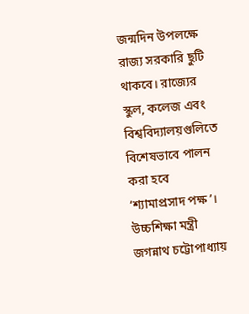জন্মদিন উপলক্ষে রাজ্য সরকারি ছুটি থাকবে। রাজ্যের স্কুল, কলেজ এবং বিশ্ববিদ্যালয়গুলিতে বিশেষভাবে পালন করা হবে ‘শ্যামাপ্রসাদ পক্ষ’। উচ্চশিক্ষা মন্ত্রী জগন্নাথ চট্টোপাধ্যায়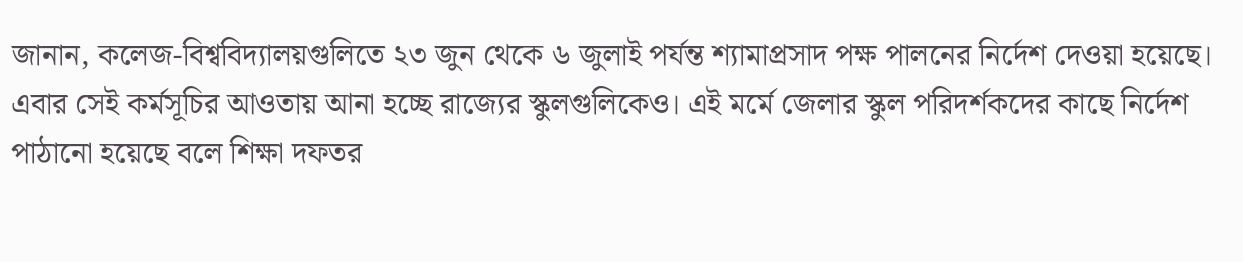জানান, কলেজ-বিশ্ববিদ্যালয়গুলিতে ২৩ জুন থেকে ৬ জুলাই পর্যন্ত শ্যামাপ্রসাদ পক্ষ পালনের নির্দেশ দেওয়া হয়েছে। এবার সেই কর্মসূচির আওতায় আনা হচ্ছে রাজ্যের স্কুলগুলিকেও। এই মর্মে জেলার স্কুল পরিদর্শকদের কাছে নির্দেশ পাঠানো হয়েছে বলে শিক্ষা দফতর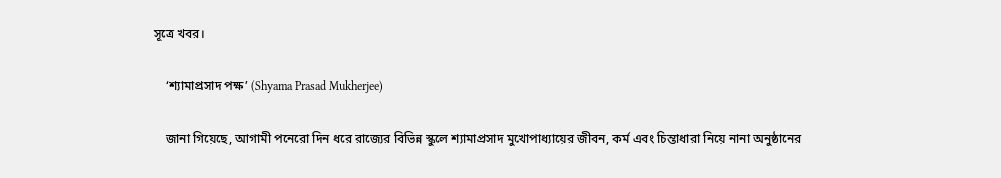সূত্রে খবর।

    ‘শ্যামাপ্রসাদ পক্ষ’ (Shyama Prasad Mukherjee)

    জানা গিয়েছে, আগামী পনেরো দিন ধরে রাজ্যের বিভিন্ন স্কুলে শ্যামাপ্রসাদ মুখোপাধ্যায়ের জীবন, কর্ম এবং চিন্তাধারা নিয়ে নানা অনুষ্ঠানের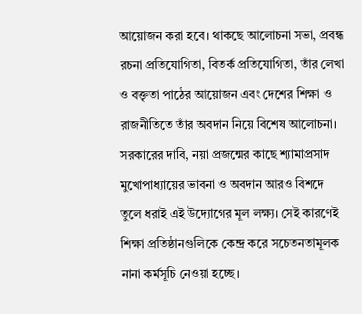আয়োজন করা হবে। থাকছে আলোচনা সভা, প্রবন্ধ রচনা প্রতিযোগিতা, বিতর্ক প্রতিযোগিতা, তাঁর লেখা ও বক্তৃতা পাঠের আয়োজন এবং দেশের শিক্ষা ও রাজনীতিতে তাঁর অবদান নিয়ে বিশেষ আলোচনা। সরকারের দাবি, নয়া প্রজন্মের কাছে শ্যামাপ্রসাদ মুখোপাধ্যায়ের ভাবনা ও অবদান আরও বিশদে তুলে ধরাই এই উদ্যোগের মূল লক্ষ্য। সেই কারণেই শিক্ষা প্রতিষ্ঠানগুলিকে কেন্দ্র করে সচেতনতামূলক নানা কর্মসূচি নেওয়া হচ্ছে।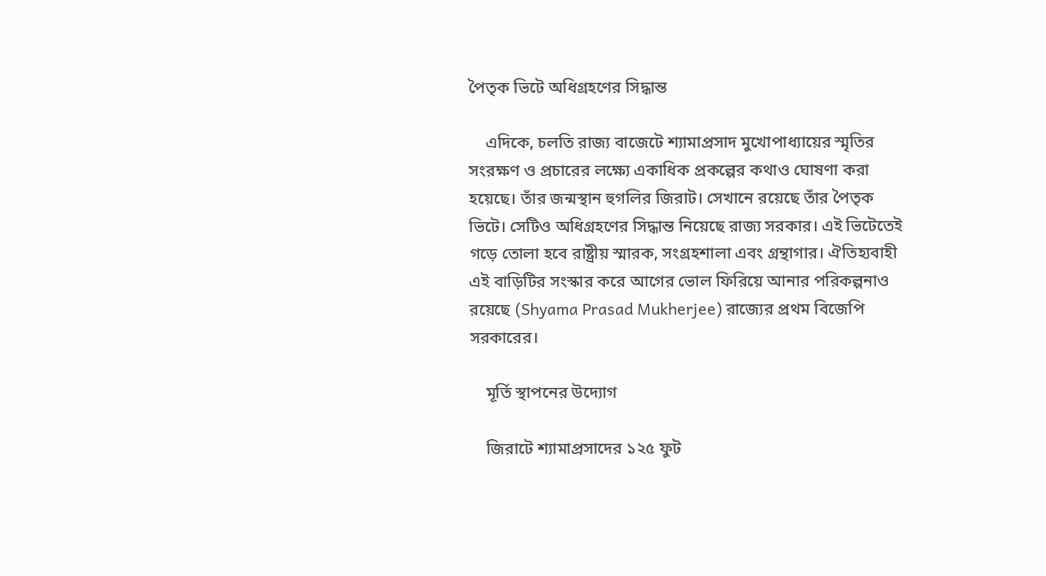পৈতৃক ভিটে অধিগ্রহণের সিদ্ধান্ত

    এদিকে, চলতি রাজ্য বাজেটে শ্যামাপ্রসাদ মুখোপাধ্যায়ের স্মৃতির সংরক্ষণ ও প্রচারের লক্ষ্যে একাধিক প্রকল্পের কথাও ঘোষণা করা হয়েছে। তাঁর জন্মস্থান হুগলির জিরাট। সেখানে রয়েছে তাঁর পৈতৃক ভিটে। সেটিও অধিগ্রহণের সিদ্ধান্ত নিয়েছে রাজ্য সরকার। এই ভিটেতেই গড়ে তোলা হবে রাষ্ট্রীয় স্মারক, সংগ্রহশালা এবং গ্রন্থাগার। ঐতিহ্যবাহী এই বাড়িটির সংস্কার করে আগের ভোল ফিরিয়ে আনার পরিকল্পনাও রয়েছে (Shyama Prasad Mukherjee) রাজ্যের প্রথম বিজেপি সরকারের।

    মূর্তি স্থাপনের উদ্যোগ

    জিরাটে শ্যামাপ্রসাদের ১২৫ ফুট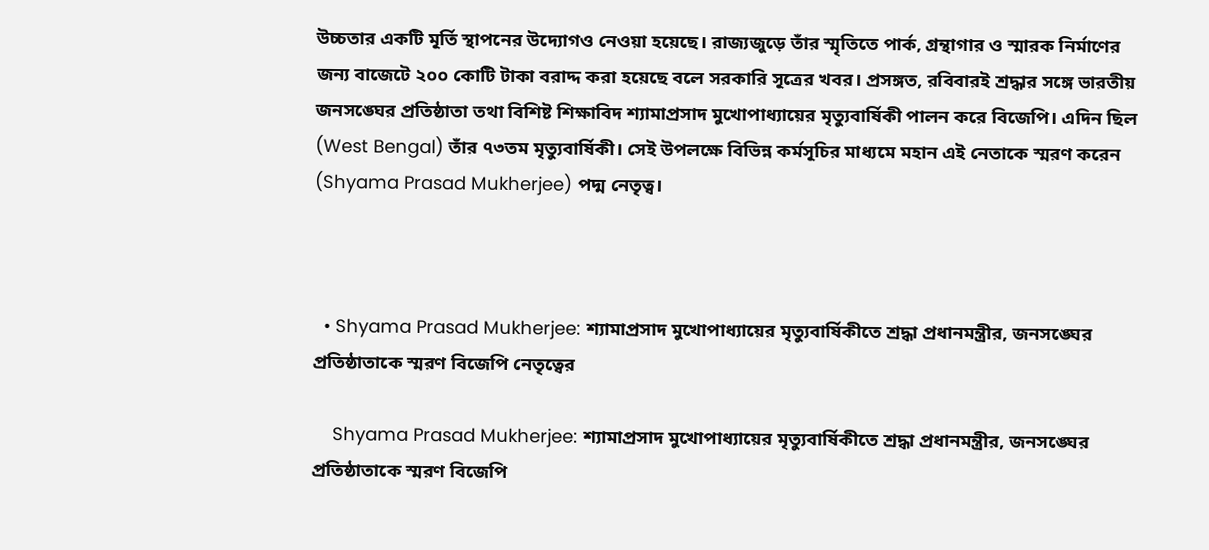উচ্চতার একটি মূর্তি স্থাপনের উদ্যোগও নেওয়া হয়েছে। রাজ্যজুড়ে তাঁর স্মৃতিতে পার্ক, গ্রন্থাগার ও স্মারক নির্মাণের জন্য বাজেটে ২০০ কোটি টাকা বরাদ্দ করা হয়েছে বলে সরকারি সূত্রের খবর। প্রসঙ্গত, রবিবারই শ্রদ্ধার সঙ্গে ভারতীয় জনসঙ্ঘের প্রতিষ্ঠাতা তথা বিশিষ্ট শিক্ষাবিদ শ্যামাপ্রসাদ মুখোপাধ্যায়ের মৃত্যুবার্ষিকী পালন করে বিজেপি। এদিন ছিল (West Bengal) তাঁর ৭৩তম মৃত্যুবার্ষিকী। সেই উপলক্ষে বিভিন্ন কর্মসূচির মাধ্যমে মহান এই নেতাকে স্মরণ করেন (Shyama Prasad Mukherjee) পদ্ম নেতৃত্ব।



  • Shyama Prasad Mukherjee: শ্যামাপ্রসাদ মুখোপাধ্যায়ের মৃত্যুবার্ষিকীতে শ্রদ্ধা প্রধানমন্ত্রীর, জনসঙ্ঘের প্রতিষ্ঠাতাকে স্মরণ বিজেপি নেতৃত্বের

    Shyama Prasad Mukherjee: শ্যামাপ্রসাদ মুখোপাধ্যায়ের মৃত্যুবার্ষিকীতে শ্রদ্ধা প্রধানমন্ত্রীর, জনসঙ্ঘের প্রতিষ্ঠাতাকে স্মরণ বিজেপি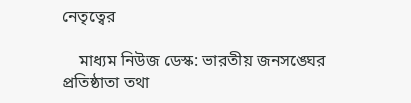নেতৃত্বের

    মাধ্যম নিউজ ডেস্ক: ভারতীয় জনসঙ্ঘের প্রতিষ্ঠাতা তথা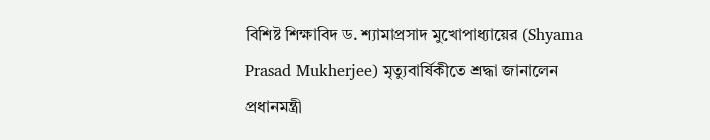বিশিষ্ট শিক্ষাবিদ ড. শ্যামাপ্রসাদ মুখোপাধ্যায়ের (Shyama Prasad Mukherjee) মৃত্যুবার্ষিকীতে শ্রদ্ধা জানালেন প্রধানমন্ত্রী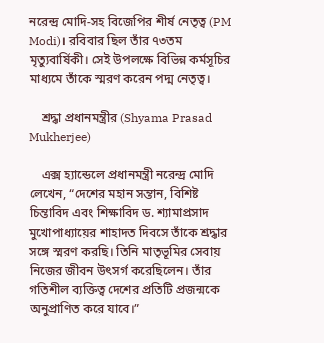নরেন্দ্র মোদি-সহ বিজেপির শীর্ষ নেতৃত্ব (PM Modi)। রবিবার ছিল তাঁর ৭৩তম মৃত্যুবার্ষিকী। সেই উপলক্ষে বিভিন্ন কর্মসূচির মাধ্যমে তাঁকে স্মরণ করেন পদ্ম নেতৃত্ব।

    শ্রদ্ধা প্রধানমন্ত্রীর (Shyama Prasad Mukherjee)

    এক্স হ্যান্ডেলে প্রধানমন্ত্রী নরেন্দ্র মোদি লেখেন, “দেশের মহান সন্তান, বিশিষ্ট চিন্তাবিদ এবং শিক্ষাবিদ ড. শ্যামাপ্রসাদ মুখোপাধ্যায়ের শাহাদত দিবসে তাঁকে শ্রদ্ধার সঙ্গে স্মরণ করছি। তিনি মাতৃভূমির সেবায় নিজের জীবন উৎসর্গ করেছিলেন। তাঁর গতিশীল ব্যক্তিত্ব দেশের প্রতিটি প্রজন্মকে অনুপ্রাণিত করে যাবে।”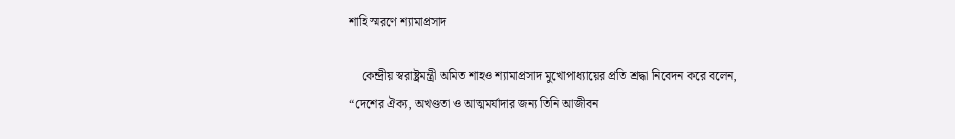শাহি স্মরণে শ্যামাপ্রসাদ

    কেন্দ্রীয় স্বরাষ্ট্রমন্ত্রী অমিত শাহও শ্যামাপ্রসাদ মুখোপাধ্যায়ের প্রতি শ্রদ্ধা নিবেদন করে বলেন, “দেশের ঐক্য, অখণ্ডতা ও আত্মমর্যাদার জন্য তিনি আজীবন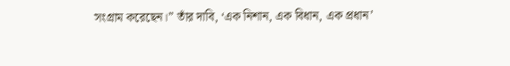সংগ্রাম করেছেন।” তাঁর দাবি, ‘এক নিশান, এক বিধান, এক প্রধান’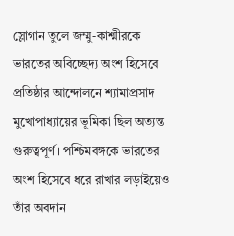স্লোগান তুলে জম্মু-কাশ্মীরকে ভারতের অবিচ্ছেদ্য অংশ হিসেবে প্রতিষ্ঠার আন্দোলনে শ্যামাপ্রসাদ মুখোপাধ্যায়ের ভূমিকা ছিল অত্যন্ত গুরুত্বপূর্ণ। পশ্চিমবঙ্গকে ভারতের অংশ হিসেবে ধরে রাখার লড়াইয়েও তাঁর অবদান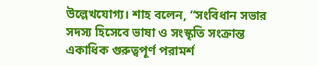উল্লেখযোগ্য। শাহ বলেন, “সংবিধান সভার সদস্য হিসেবে ভাষা ও সংস্কৃতি সংক্রান্ত একাধিক গুরুত্বপূর্ণ পরামর্শ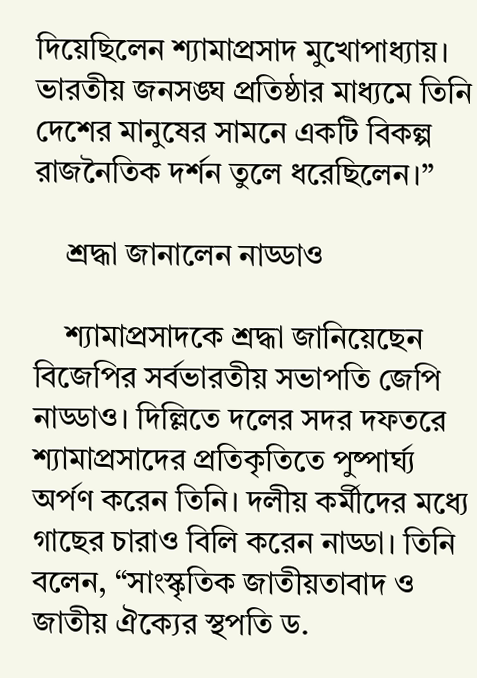দিয়েছিলেন শ্যামাপ্রসাদ মুখোপাধ্যায়। ভারতীয় জনসঙ্ঘ প্রতিষ্ঠার মাধ্যমে তিনি দেশের মানুষের সামনে একটি বিকল্প রাজনৈতিক দর্শন তুলে ধরেছিলেন।”

    শ্রদ্ধা জানালেন নাড্ডাও

    শ্যামাপ্রসাদকে শ্রদ্ধা জানিয়েছেন বিজেপির সর্বভারতীয় সভাপতি জেপি নাড্ডাও। দিল্লিতে দলের সদর দফতরে শ্যামাপ্রসাদের প্রতিকৃতিতে পুষ্পার্ঘ্য অর্পণ করেন তিনি। দলীয় কর্মীদের মধ্যে গাছের চারাও বিলি করেন নাড্ডা। তিনি বলেন, “সাংস্কৃতিক জাতীয়তাবাদ ও জাতীয় ঐক্যের স্থপতি ড.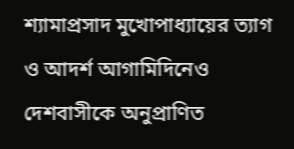শ্যামাপ্রসাদ মুখোপাধ্যায়ের ত্যাগ ও আদর্শ আগামিদিনেও দেশবাসীকে অনুপ্রাণিত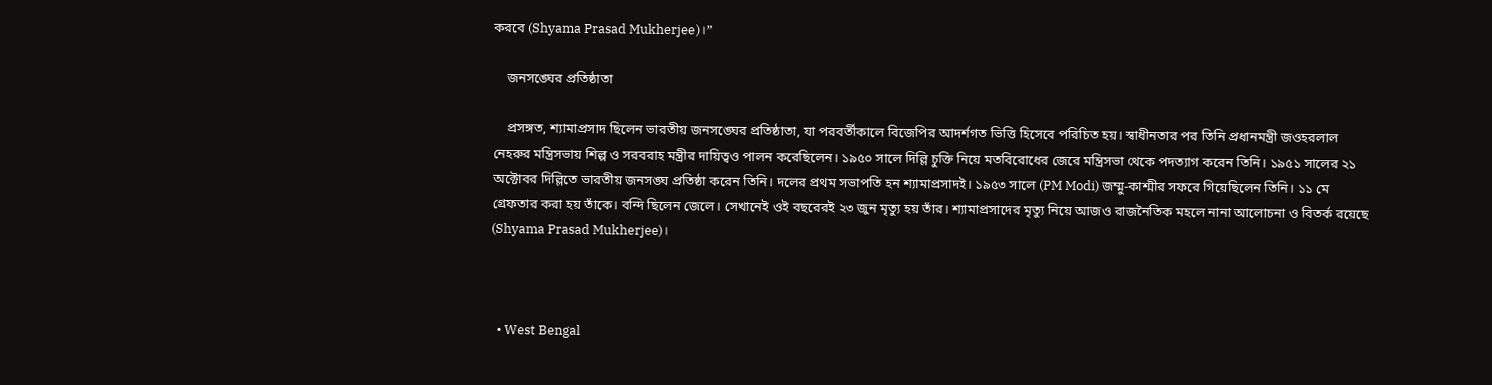করবে (Shyama Prasad Mukherjee)।”

    জনসঙ্ঘের প্রতিষ্ঠাতা

    প্রসঙ্গত, শ্যামাপ্রসাদ ছিলেন ভারতীয় জনসঙ্ঘের প্রতিষ্ঠাতা, যা পরবর্তীকালে বিজেপির আদর্শগত ভিত্তি হিসেবে পরিচিত হয়। স্বাধীনতার পর তিনি প্রধানমন্ত্রী জওহরলাল নেহরুর মন্ত্রিসভায় শিল্প ও সরবরাহ মন্ত্রীর দায়িত্বও পালন করেছিলেন। ১৯৫০ সালে দিল্লি চুক্তি নিয়ে মতবিরোধের জেরে মন্ত্রিসভা থেকে পদত্যাগ করেন তিনি। ১৯৫১ সালের ২১ অক্টোবর দিল্লিতে ভারতীয় জনসঙ্ঘ প্রতিষ্ঠা করেন তিনি। দলের প্রথম সভাপতি হন শ্যামাপ্রসাদই। ১৯৫৩ সালে (PM Modi) জম্মু-কাশ্মীর সফরে গিয়েছিলেন তিনি। ১১ মে গ্রেফতার করা হয় তাঁকে। বন্দি ছিলেন জেলে। সেখানেই ওই বছরেরই ২৩ জুন মৃত্যু হয় তাঁর। শ্যামাপ্রসাদের মৃত্যু নিয়ে আজও রাজনৈতিক মহলে নানা আলোচনা ও বিতর্ক রয়েছে (Shyama Prasad Mukherjee)।



  • West Bengal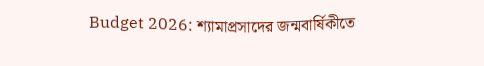Budget 2026: শ্যামাপ্রসাদের জন্মবার্ষিকীতে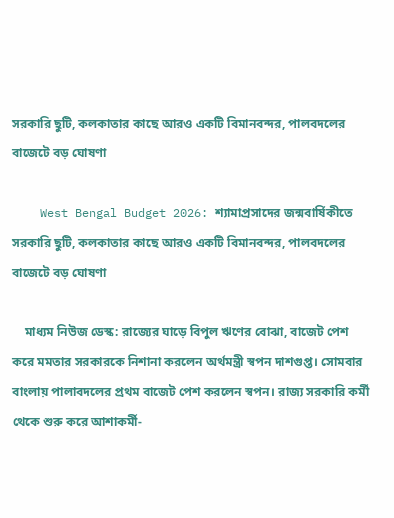সরকারি ছুটি, কলকাতার কাছে আরও একটি বিমানবন্দর, পালবদলের বাজেটে বড় ঘোষণা

    West Bengal Budget 2026: শ্যামাপ্রসাদের জন্মবার্ষিকীতে সরকারি ছুটি, কলকাতার কাছে আরও একটি বিমানবন্দর, পালবদলের বাজেটে বড় ঘোষণা

    মাধ্যম নিউজ ডেস্ক: রাজ্যের ঘাড়ে বিপুল ঋণের বোঝা, বাজেট পেশ করে মমতার সরকারকে নিশানা করলেন অর্থমন্ত্রী স্বপন দাশগুপ্ত। সোমবার বাংলায় পালাবদলের প্রথম বাজেট পেশ করলেন স্বপন। রাজ্য সরকারি কর্মী থেকে শুরু করে আশাকর্মী-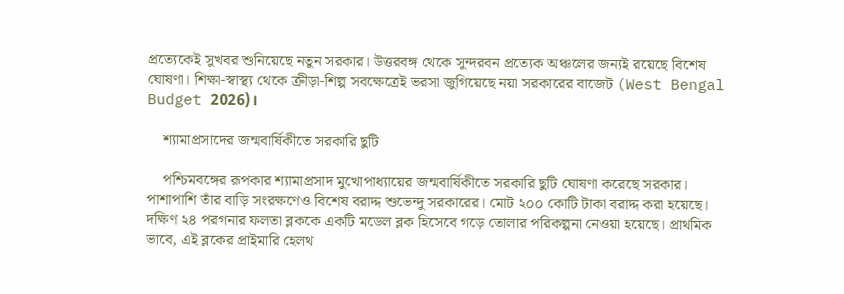প্রত্যেকেই সুখবর শুনিয়েছে নতুন সরকার। উত্তরবঙ্গ থেকে সুন্দরবন প্রত্যেক অঞ্চলের জন্যই রয়েছে বিশেষ ঘোষণা। শিক্ষা-স্বাস্থ্য থেকে ক্রীড়া-শিল্প সবক্ষেত্রেই ভরসা জুগিয়েছে নয়া সরকারের বাজেট (West Bengal Budget 2026)।

    শ্যামাপ্রসাদের জন্মবার্ষিকীতে সরকারি ছুটি

    পশ্চিমবঙ্গের রূপকার শ্যামাপ্রসাদ মুখোপাধ্যায়ের জন্মবার্ষিকীতে সরকারি ছুটি ঘোষণা করেছে সরকার। পাশাপাশি তাঁর বাড়ি সংরক্ষণেও বিশেষ বরাদ্দ শুভেন্দু সরকারের। মোট ২০০ কোটি টাকা বরাদ্দ করা হয়েছে। দক্ষিণ ২৪ পরগনার ফলতা ব্লককে একটি মডেল ব্লক হিসেবে গড়ে তোলার পরিকল্পনা নেওয়া হয়েছে। প্রাথমিক ভাবে, এই ব্লকের প্রাইমারি হেলথ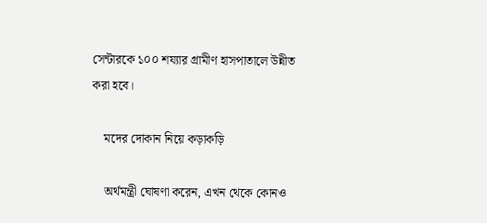সেন্টারকে ১০০ শয্যার গ্রামীণ হাসপাতালে উন্নীত করা হবে।

    মদের দোকান নিয়ে কড়াকড়ি

    অর্থমন্ত্রী ঘোষণা করেন, এখন থেকে কোনও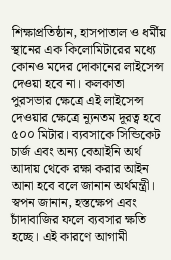শিক্ষাপ্রতিষ্ঠান, হাসপাতাল ও ধর্মীয় স্থানের এক কিলোমিটারের মধ্যে কোনও মদের দোকানের লাইসেন্স দেওয়া হবে না। কলকাতা পুরসভার ক্ষেত্রে এই লাইসেন্স দেওয়ার ক্ষেত্রে ন্যূনতম দূরত্ব হবে ৫০০ মিটার। ব্যবসাকে সিন্ডিকেট চার্জ এবং অন্য বেআইনি অর্থ আদায় থেকে রক্ষা করার আইন আনা হবে বলে জানান অর্থমন্ত্রী। স্বপন জানান, হস্তক্ষেপ এবং চাঁদাবাজির ফলে ব্যবসার ক্ষতি হচ্ছে। এই কারণে আগামী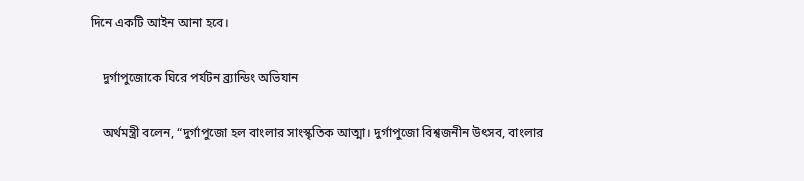দিনে একটি আইন আনা হবে।

    দুর্গাপুজোকে ঘিরে পর্যটন ব্র্যান্ডিং অভিযান

    অর্থমন্ত্রী বলেন, “দুর্গাপুজো হল বাংলার সাংস্কৃতিক আত্মা। দুর্গাপুজো বিশ্বজনীন উৎসব, বাংলার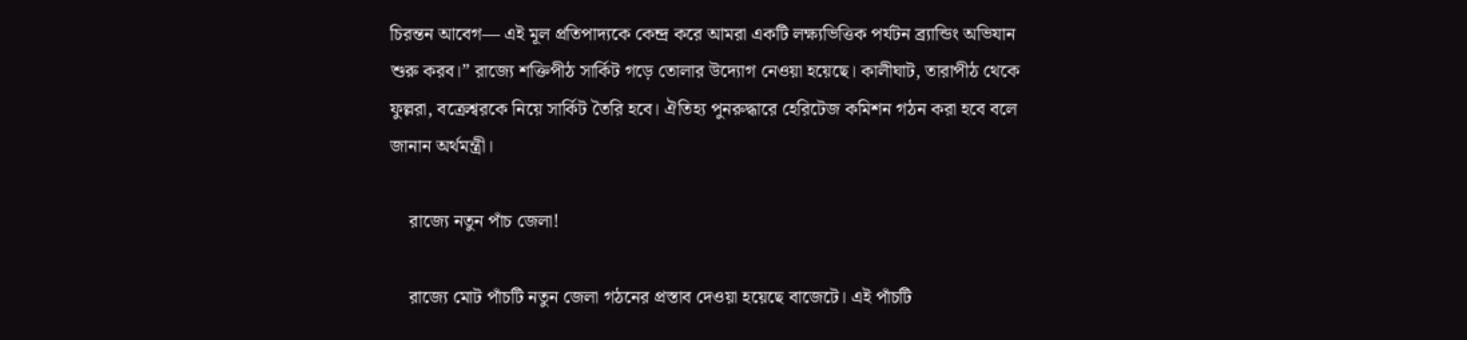চিরন্তন আবেগ— এই মূল প্রতিপাদ্যকে কেন্দ্র করে আমরা একটি লক্ষ্যভিত্তিক পর্যটন ব্র্যান্ডিং অভিযান শুরু করব।” রাজ্যে শক্তিপীঠ সার্কিট গড়ে তোলার উদ্যোগ নেওয়া হয়েছে। কালীঘাট, তারাপীঠ থেকে ফুল্লরা, বক্রেশ্বরকে নিয়ে সার্কিট তৈরি হবে। ঐতিহ্য পুনরুদ্ধারে হেরিটেজ কমিশন গঠন করা হবে বলে জানান অর্থমন্ত্রী।

    রাজ্যে নতুন পাঁচ জেলা!

    রাজ্যে মোট পাঁচটি নতুন জেলা গঠনের প্রস্তাব দেওয়া হয়েছে বাজেটে। এই পাঁচটি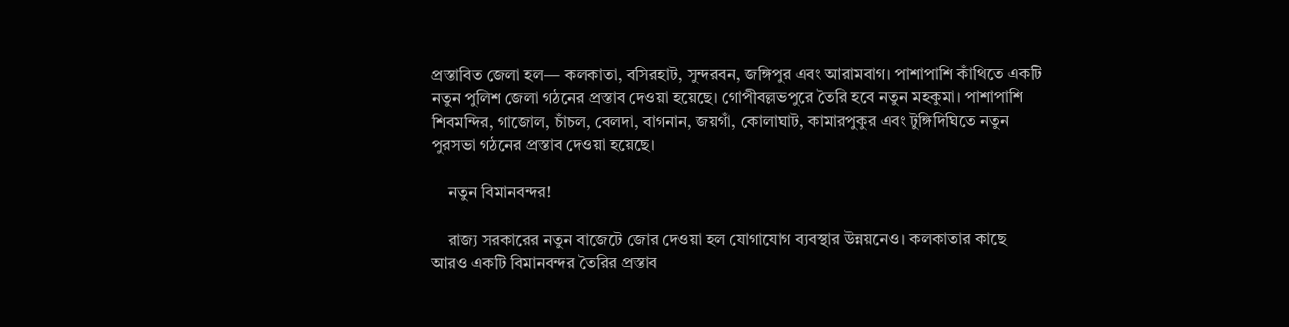প্রস্তাবিত জেলা হল— কলকাতা, বসিরহাট, সুন্দরবন, জঙ্গিপুর এবং আরামবাগ। পাশাপাশি কাঁথিতে একটি নতুন পুলিশ জেলা গঠনের প্রস্তাব দেওয়া হয়েছে। গোপীবল্লভপুরে তৈরি হবে নতুন মহকুমা। পাশাপাশি শিবমন্দির, গাজোল, চাঁচল, বেলদা, বাগনান, জয়গাঁ, কোলাঘাট, কামারপুকুর এবং টুঙ্গিদিঘিতে নতুন পুরসভা গঠনের প্রস্তাব দেওয়া হয়েছে।

    নতুন বিমানবন্দর!

    রাজ্য সরকারের নতুন বাজেটে জোর দেওয়া হল যোগাযোগ ব্যবস্থার উন্নয়নেও। কলকাতার কাছে আরও একটি বিমানবন্দর তৈরির প্রস্তাব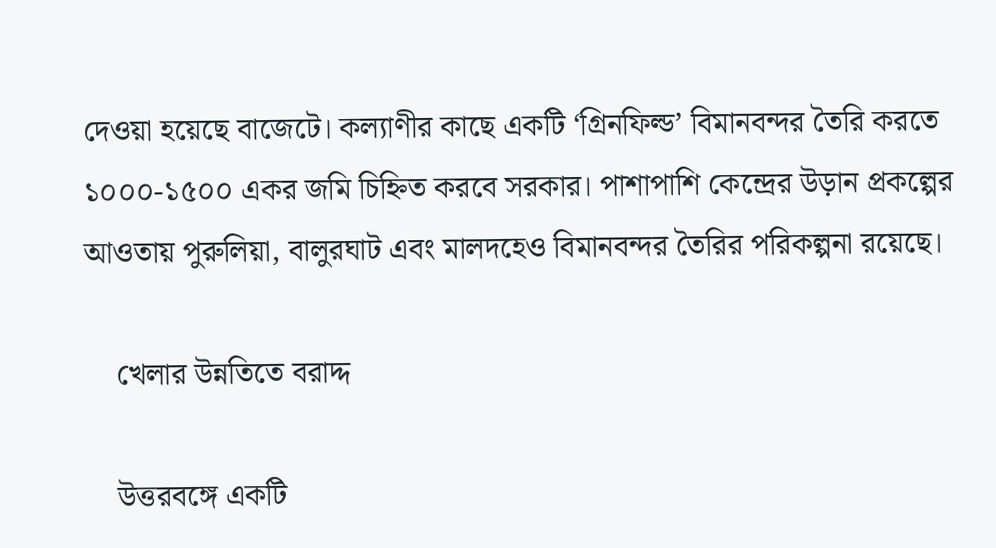দেওয়া হয়েছে বাজেটে। কল্যাণীর কাছে একটি ‘গ্রিনফিল্ড’ বিমানবন্দর তৈরি করতে ১০০০-১৫০০ একর জমি চিহ্নিত করবে সরকার। পাশাপাশি কেন্দ্রের উড়ান প্রকল্পের আওতায় পুরুলিয়া, বালুরঘাট এবং মালদহেও বিমানবন্দর তৈরির পরিকল্পনা রয়েছে।

    খেলার উন্নতিতে বরাদ্দ

    উত্তরবঙ্গে একটি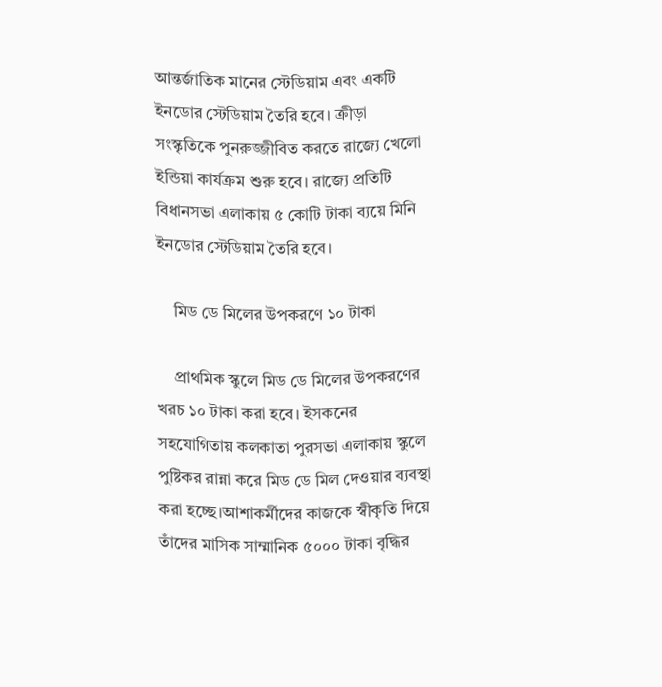আন্তর্জাতিক মানের স্টেডিয়াম এবং একটি ইনডোর স্টেডিয়াম তৈরি হবে। ক্রীড়া সংস্কৃতিকে পুনরুজ্জীবিত করতে রাজ্যে খেলো ইন্ডিয়া কার্যক্রম শুরু হবে। রাজ্যে প্রতিটি বিধানসভা এলাকায় ৫ কোটি টাকা ব্যয়ে মিনি ইনডোর স্টেডিয়াম তৈরি হবে।

    মিড ডে মিলের উপকরণে ১০ টাকা

    প্রাথমিক স্কুলে মিড ডে মিলের উপকরণের খরচ ১০ টাকা করা হবে। ইসকনের সহযোগিতায় কলকাতা পুরসভা এলাকায় স্কুলে পুষ্টিকর রান্না করে মিড ডে মিল দেওয়ার ব্যবস্থা করা হচ্ছে।আশাকর্মীদের কাজকে স্বীকৃতি দিয়ে তাঁদের মাসিক সাম্মানিক ৫০০০ টাকা বৃদ্ধির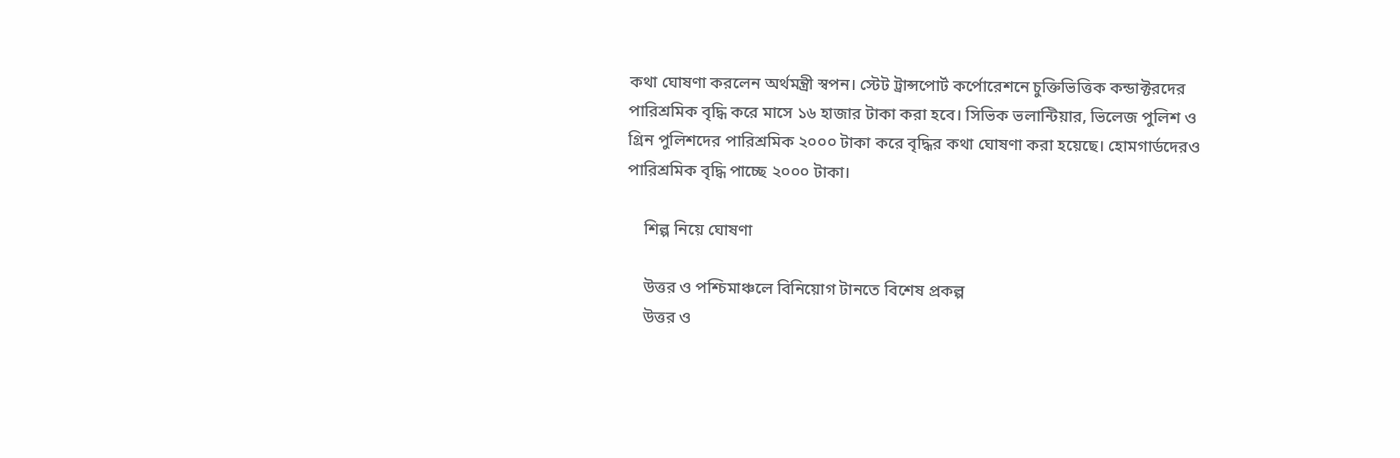কথা ঘোষণা করলেন অর্থমন্ত্রী স্বপন। স্টেট ট্রান্সপোর্ট কর্পোরেশনে চুক্তিভিত্তিক কন্ডাক্টরদের পারিশ্রমিক বৃদ্ধি করে মাসে ১৬ হাজার টাকা করা হবে। সিভিক ভলান্টিয়ার, ভিলেজ পুলিশ ও গ্রিন পুলিশদের পারিশ্রমিক ২০০০ টাকা করে বৃদ্ধির কথা ঘোষণা করা হয়েছে। হোমগার্ডদেরও পারিশ্রমিক বৃদ্ধি পাচ্ছে ২০০০ টাকা।

    শিল্প নিয়ে ঘোষণা

    উত্তর ও পশ্চিমাঞ্চলে বিনিয়োগ টানতে বিশেষ প্রকল্প
    উত্তর ও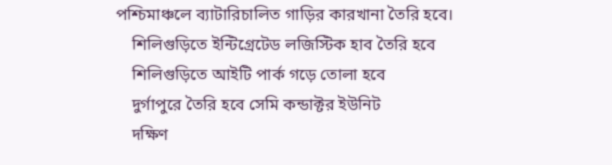পশ্চিমাঞ্চলে ব্যাটারিচালিত গাড়ির কারখানা তৈরি হবে।
    শিলিগুড়িতে ইন্টিগ্রেটেড লজিস্টিক হাব তৈরি হবে
    শিলিগুড়িতে আইটি পার্ক গড়ে তোলা হবে
    দুর্গাপুরে তৈরি হবে সেমি কন্ডাক্টর ইউনিট
    দক্ষিণ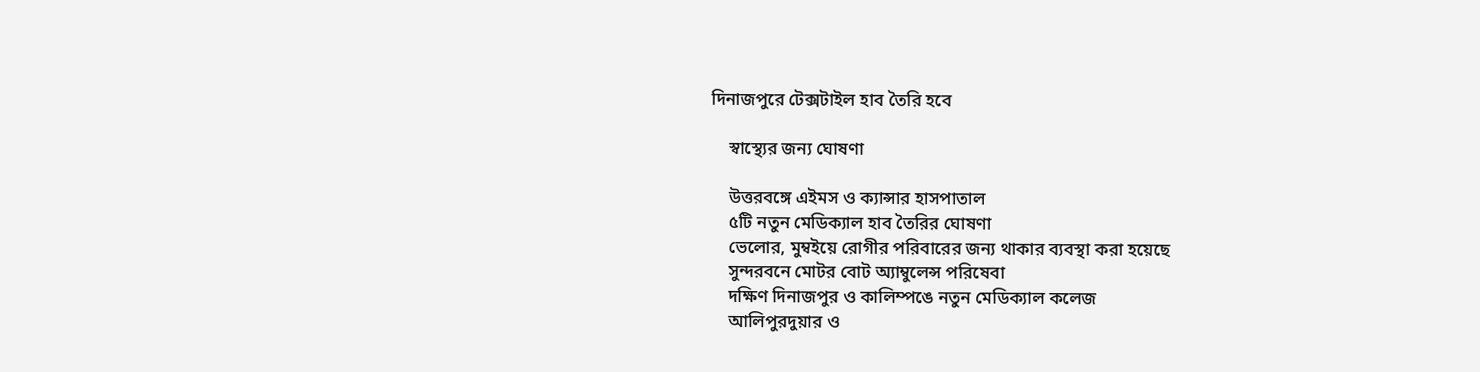দিনাজপুরে টেক্সটাইল হাব তৈরি হবে

    স্বাস্থ্যের জন্য ঘোষণা

    উত্তরবঙ্গে এইমস ও ক্যান্সার হাসপাতাল
    ৫টি নতুন মেডিক্যাল হাব তৈরির ঘোষণা
    ভেলোর, মুম্বইয়ে রোগীর পরিবারের জন্য থাকার ব্যবস্থা করা হয়েছে
    সুন্দরবনে মোটর বোট অ্যাম্বুলেন্স পরিষেবা
    দক্ষিণ দিনাজপুর ও কালিম্পঙে নতুন মেডিক্যাল কলেজ
    আলিপুরদুয়ার ও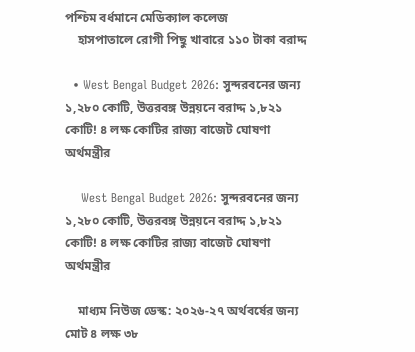পশ্চিম বর্ধমানে মেডিক্যাল কলেজ
    হাসপাতালে রোগী পিছু খাবারে ১১০ টাকা বরাদ্দ

  • West Bengal Budget 2026: সুন্দরবনের জন্য ১,২৮০ কোটি, উত্তরবঙ্গ উন্নয়নে বরাদ্দ ১,৮২১ কোটি! ৪ লক্ষ কোটির রাজ্য বাজেট ঘোষণা অর্থমন্ত্রীর

    West Bengal Budget 2026: সুন্দরবনের জন্য ১,২৮০ কোটি, উত্তরবঙ্গ উন্নয়নে বরাদ্দ ১,৮২১ কোটি! ৪ লক্ষ কোটির রাজ্য বাজেট ঘোষণা অর্থমন্ত্রীর

    মাধ্যম নিউজ ডেস্ক: ২০২৬-২৭ অর্থবর্ষের জন্য মোট ৪ লক্ষ ৩৮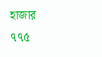হাজার ৭৭৫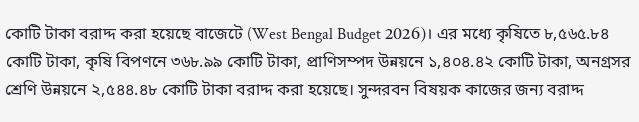কোটি টাকা বরাদ্দ করা হয়েছে বাজেটে (West Bengal Budget 2026)। এর মধ্যে কৃষিতে ৮,৫৬৫.৮৪ কোটি টাকা, কৃষি বিপণনে ৩৬৮.৯৯ কোটি টাকা, প্রাণিসম্পদ উন্নয়নে ১,৪০৪.৪২ কোটি টাকা, অনগ্রসর শ্রেণি উন্নয়নে ২,৫৪৪.৪৮ কোটি টাকা বরাদ্দ করা হয়েছে। সুন্দরবন বিষয়ক কাজের জন্য বরাদ্দ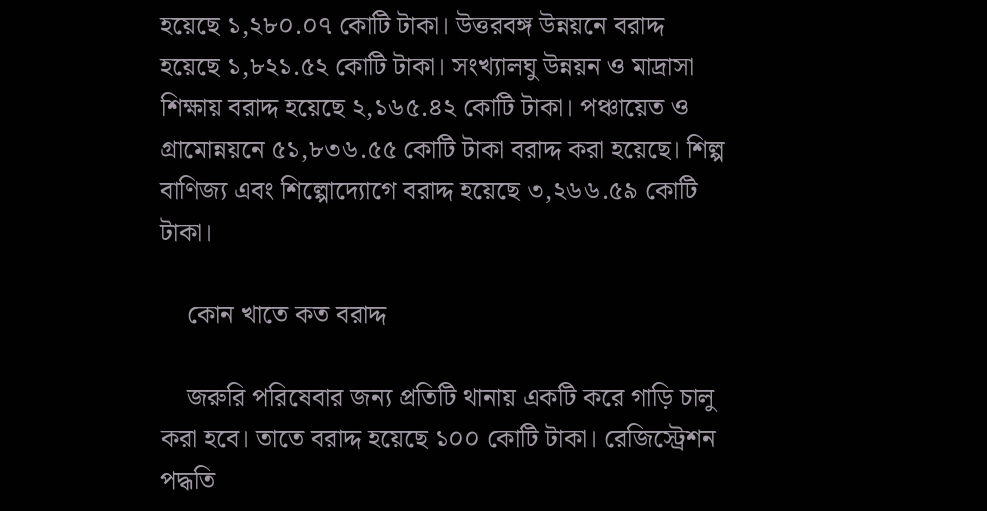হয়েছে ১,২৮০.০৭ কোটি টাকা। উত্তরবঙ্গ উন্নয়নে বরাদ্দ হয়েছে ১,৮২১.৫২ কোটি টাকা। সংখ্যালঘু উন্নয়ন ও মাদ্রাসা শিক্ষায় বরাদ্দ হয়েছে ২,১৬৫.৪২ কোটি টাকা। পঞ্চায়েত ও গ্রামোন্নয়নে ৫১,৮৩৬.৫৫ কোটি টাকা বরাদ্দ করা হয়েছে। শিল্প বাণিজ্য এবং শিল্পোদ্যোগে বরাদ্দ হয়েছে ৩,২৬৬.৫৯ কোটি টাকা।

    কোন খাতে কত বরাদ্দ

    জরুরি পরিষেবার জন্য প্রতিটি থানায় একটি করে গাড়ি চালু করা হবে। তাতে বরাদ্দ হয়েছে ১০০ কোটি টাকা। রেজিস্ট্রেশন পদ্ধতি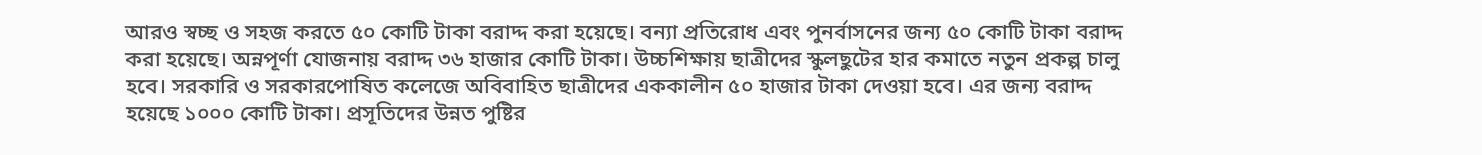আরও স্বচ্ছ ও সহজ করতে ৫০ কোটি টাকা বরাদ্দ করা হয়েছে। বন্যা প্রতিরোধ এবং পুনর্বাসনের জন্য ৫০ কোটি টাকা বরাদ্দ করা হয়েছে। অন্নপূর্ণা যোজনায় বরাদ্দ ৩৬ হাজার কোটি টাকা। উচ্চশিক্ষায় ছাত্রীদের স্কুলছুটের হার কমাতে নতুন প্রকল্প চালু হবে। সরকারি ও সরকারপোষিত কলেজে অবিবাহিত ছাত্রীদের এককালীন ৫০ হাজার টাকা দেওয়া হবে। এর জন্য বরাদ্দ হয়েছে ১০০০ কোটি টাকা। প্রসূতিদের উন্নত পুষ্টির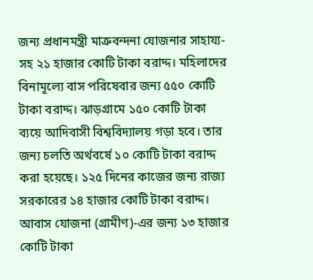জন্য প্রধানমন্ত্রী মাত্রুবন্দনা যোজনার সাহায্য-সহ ২১ হাজার কোটি টাকা বরাদ্দ। মহিলাদের বিনামূল্যে বাস পরিষেবার জন্য ৫৫০ কোটি টাকা বরাদ্দ। ঝাড়গ্রামে ১৫০ কোটি টাকা ব্যয়ে আদিবাসী বিশ্ববিদ্যালয় গড়া হবে। তার জন্য চলতি অর্থবর্ষে ১০ কোটি টাকা বরাদ্দ করা হয়েছে। ১২৫ দিনের কাজের জন্য রাজ্য সরকারের ১৪ হাজার কোটি টাকা বরাদ্দ। আবাস যোজনা (গ্রামীণ)-এর জন্য ১৩ হাজার কোটি টাকা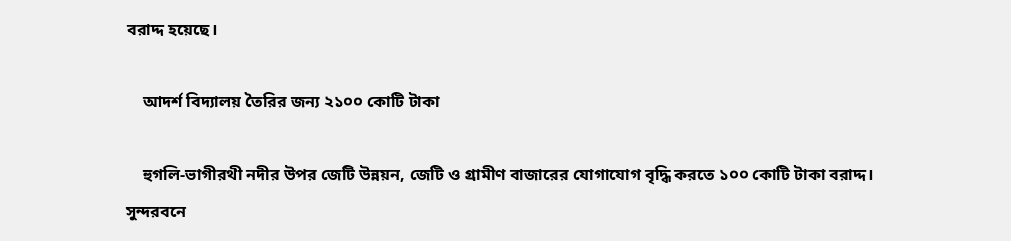বরাদ্দ হয়েছে।

    আদর্শ বিদ্যালয় তৈরির জন্য ২১০০ কোটি টাকা

    হুগলি-ভাগীরথী নদীর উপর জেটি উন্নয়ন, জেটি ও গ্রামীণ বাজারের যোগাযোগ বৃদ্ধি করতে ১০০ কোটি টাকা বরাদ্দ। সুন্দরবনে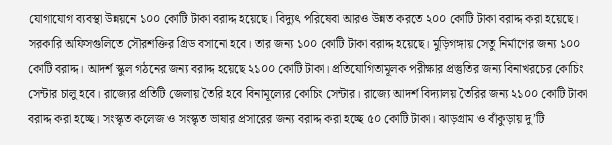যোগাযোগ ব্যবস্থা উন্নয়নে ১০০ কোটি টাকা বরাদ্দ হয়েছে। বিদ্যুৎ পরিষেবা আরও উন্নত করতে ২০০ কোটি টাকা বরাদ্দ করা হয়েছে। সরকারি অফিসগুলিতে সৌরশক্তির গ্রিড বসানো হবে। তার জন্য ১০০ কোটি টাকা বরাদ্দ হয়েছে। মুড়িগঙ্গায় সেতু নির্মাণের জন্য ১০০ কোটি বরাদ্দ। আদর্শ স্কুল গঠনের জন্য বরাদ্দ হয়েছে ২১০০ কোটি টাকা। প্রতিযোগিতামূলক পরীক্ষার প্রস্তুতির জন্য বিনাখরচের কোচিং সেন্টার চালু হবে। রাজ্যের প্রতিটি জেলায় তৈরি হবে বিনামূল্যের কোচিং সেন্টার। রাজ্যে আদর্শ বিদ্যালয় তৈরির জন্য ২১০০ কোটি টাকা বরাদ্দ করা হচ্ছে। সংস্কৃত কলেজ ও সংস্কৃত ভাষার প্রসারের জন্য বরাদ্দ করা হচ্ছে ৫০ কোটি টাকা। ঝাড়গ্রাম ও বাঁকুড়ায় দু’টি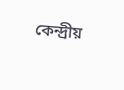কেন্দ্রীয়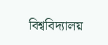বিশ্ববিদ্যালয়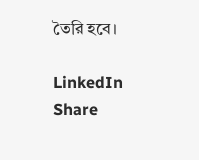তৈরি হবে।

LinkedIn
Share